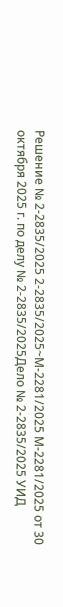Решение № 2-2835/2025 2-2835/2025~М-2281/2025 М-2281/2025 от 30 октября 2025 г. по делу № 2-2835/2025Дело № 2-2835/2025 УИД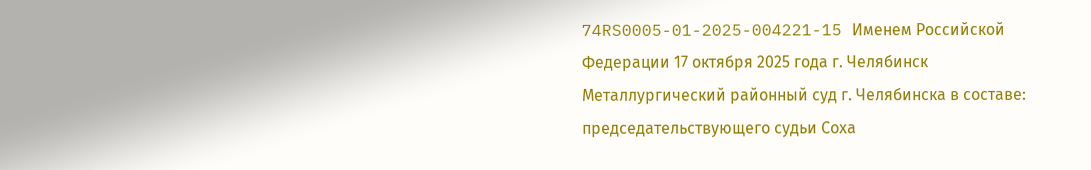74RS0005-01-2025-004221-15 Именем Российской Федерации 17 октября 2025 года г. Челябинск Металлургический районный суд г. Челябинска в составе: председательствующего судьи Соха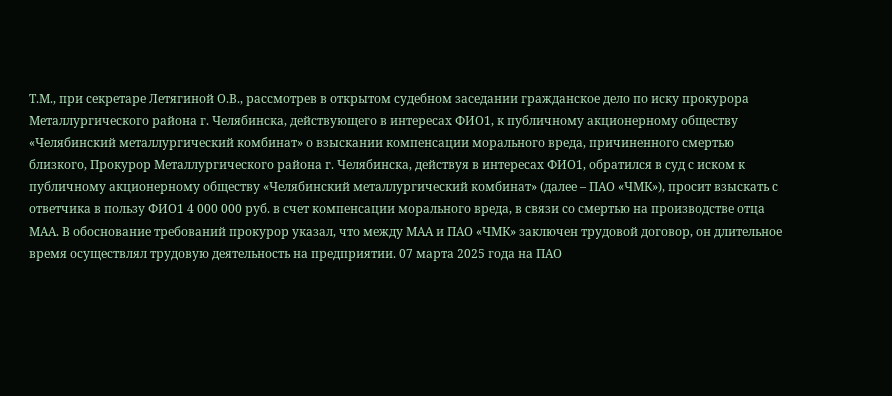Т.М., при секретаре Летягиной О.В., рассмотрев в открытом судебном заседании гражданское дело по иску прокурора Металлургического района г. Челябинска, действующего в интересах ФИО1, к публичному акционерному обществу «Челябинский металлургический комбинат» о взыскании компенсации морального вреда, причиненного смертью близкого, Прокурор Металлургического района г. Челябинска, действуя в интересах ФИО1, обратился в суд с иском к публичному акционерному обществу «Челябинский металлургический комбинат» (далее – ПАО «ЧМК»), просит взыскать с ответчика в пользу ФИО1 4 000 000 руб. в счет компенсации морального вреда, в связи со смертью на производстве отца МАА. В обоснование требований прокурор указал, что между МАА и ПАО «ЧМК» заключен трудовой договор, он длительное время осуществлял трудовую деятельность на предприятии. 07 марта 2025 года на ПАО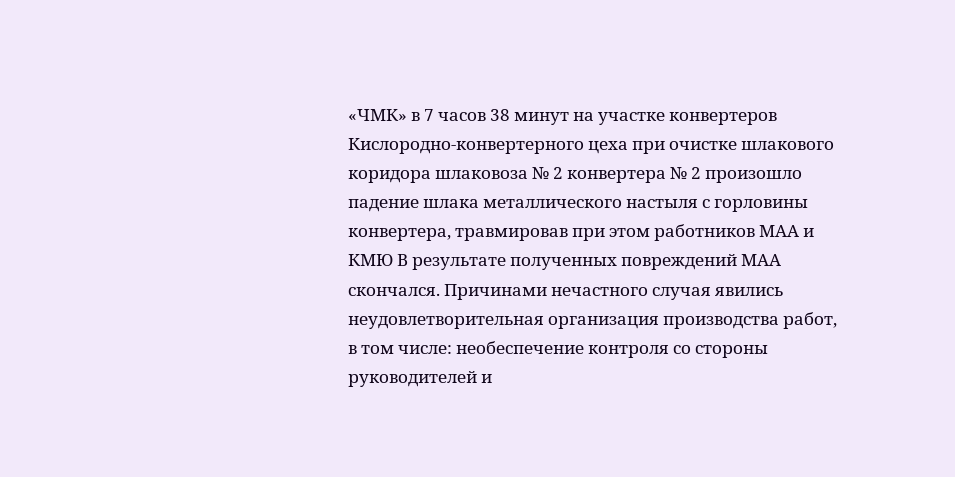«ЧМК» в 7 часов 38 минут на участке конвертеров Кислородно-конвертерного цеха при очистке шлакового коридора шлаковоза № 2 конвертера № 2 произошло падение шлака металлического настыля с горловины конвертера, травмировав при этом работников МАА и КМЮ В результате полученных повреждений МАА скончался. Причинами нечастного случая явились неудовлетворительная организация производства работ, в том числе: необеспечение контроля со стороны руководителей и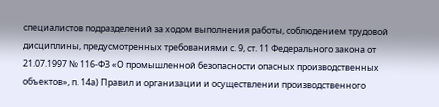специалистов подразделений за ходом выполнения работы, соблюдением трудовой дисциплины, предусмотренных требованиями с. 9, ст. 11 Федерального закона от 21.07.1997 № 116-ФЗ «О промышленной безопасности опасных производственных объектов», п. 14а) Правил и организации и осуществлении производственного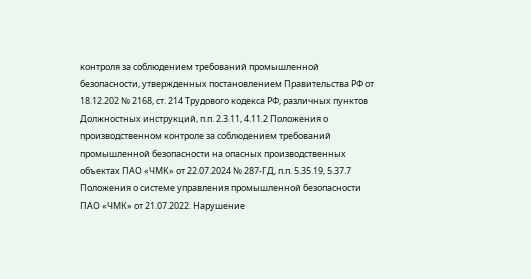контроля за соблюдением требований промышленной безопасности, утвержденных постановлением Правительства РФ от 18.12.202 № 2168, ст. 214 Трудового кодекса РФ, различных пунктов Должностных инструкций, п.п. 2.3.11, 4.11.2 Положения о производственном контроле за соблюдением требований промышленной безопасности на опасных производственных объектах ПАО «ЧМК» от 22.07.2024 № 287-ГД, п.п. 5.35.19, 5.37.7 Положения о системе управления промышленной безопасности ПАО «ЧМК» от 21.07.2022. Нарушение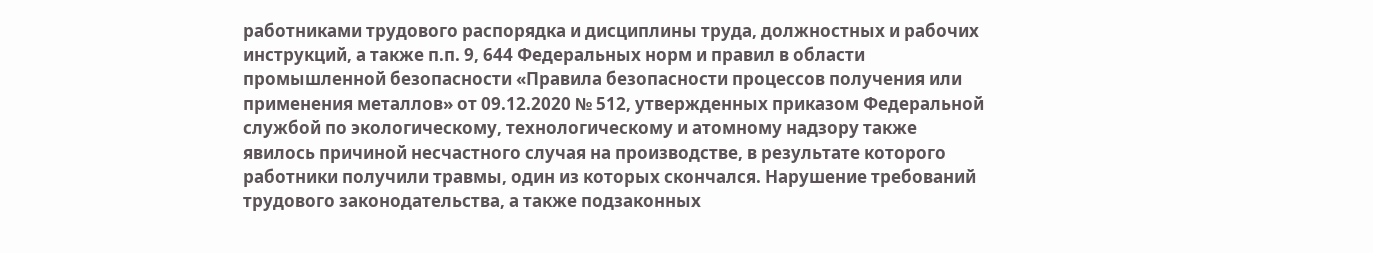работниками трудового распорядка и дисциплины труда, должностных и рабочих инструкций, а также п.п. 9, 644 Федеральных норм и правил в области промышленной безопасности «Правила безопасности процессов получения или применения металлов» от 09.12.2020 № 512, утвержденных приказом Федеральной службой по экологическому, технологическому и атомному надзору также явилось причиной несчастного случая на производстве, в результате которого работники получили травмы, один из которых скончался. Нарушение требований трудового законодательства, а также подзаконных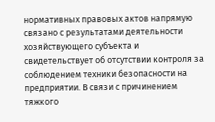нормативных правовых актов напрямую связано с результатами деятельности хозяйствующего субъекта и свидетельствует об отсутствии контроля за соблюдением техники безопасности на предприятии. В связи с причинением тяжкого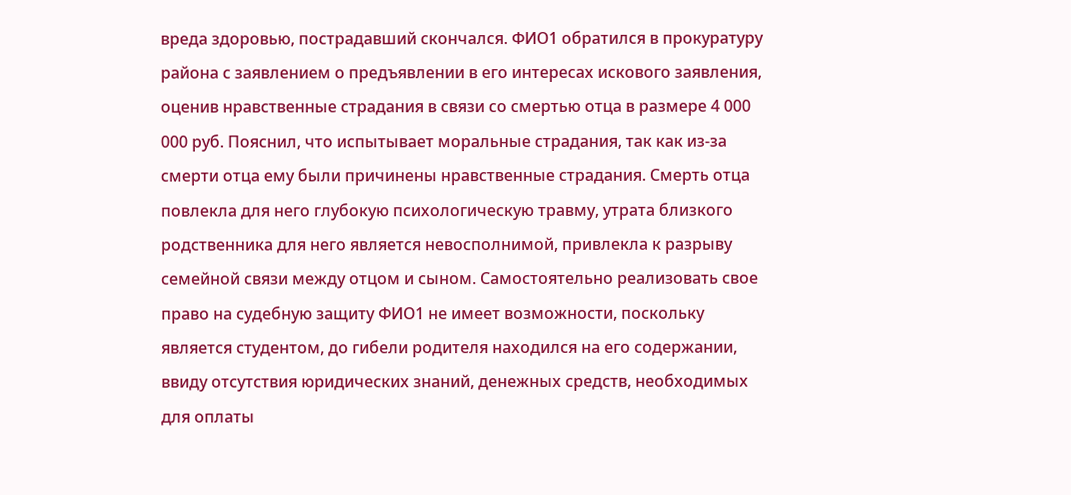вреда здоровью, пострадавший скончался. ФИО1 обратился в прокуратуру района с заявлением о предъявлении в его интересах искового заявления, оценив нравственные страдания в связи со смертью отца в размере 4 000 000 руб. Пояснил, что испытывает моральные страдания, так как из-за смерти отца ему были причинены нравственные страдания. Смерть отца повлекла для него глубокую психологическую травму, утрата близкого родственника для него является невосполнимой, привлекла к разрыву семейной связи между отцом и сыном. Самостоятельно реализовать свое право на судебную защиту ФИО1 не имеет возможности, поскольку является студентом, до гибели родителя находился на его содержании, ввиду отсутствия юридических знаний, денежных средств, необходимых для оплаты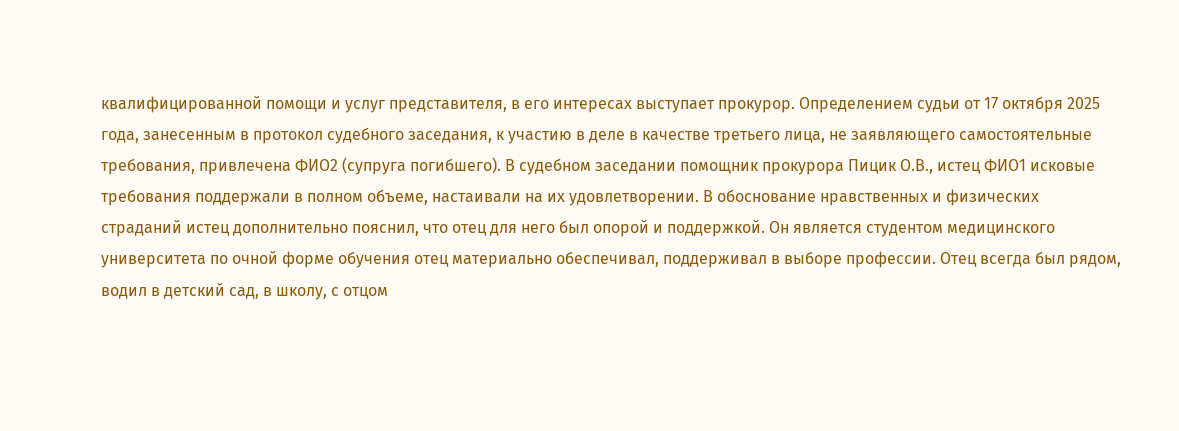квалифицированной помощи и услуг представителя, в его интересах выступает прокурор. Определением судьи от 17 октября 2025 года, занесенным в протокол судебного заседания, к участию в деле в качестве третьего лица, не заявляющего самостоятельные требования, привлечена ФИО2 (супруга погибшего). В судебном заседании помощник прокурора Пицик О.В., истец ФИО1 исковые требования поддержали в полном объеме, настаивали на их удовлетворении. В обоснование нравственных и физических страданий истец дополнительно пояснил, что отец для него был опорой и поддержкой. Он является студентом медицинского университета по очной форме обучения отец материально обеспечивал, поддерживал в выборе профессии. Отец всегда был рядом, водил в детский сад, в школу, с отцом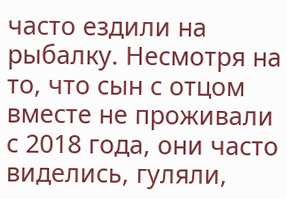часто ездили на рыбалку. Несмотря на то, что сын с отцом вместе не проживали с 2018 года, они часто виделись, гуляли,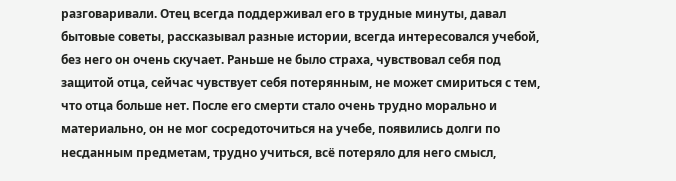разговаривали. Отец всегда поддерживал его в трудные минуты, давал бытовые советы, рассказывал разные истории, всегда интересовался учебой, без него он очень скучает. Раньше не было страха, чувствовал себя под защитой отца, сейчас чувствует себя потерянным, не может смириться с тем, что отца больше нет. После его смерти стало очень трудно морально и материально, он не мог сосредоточиться на учебе, появились долги по несданным предметам, трудно учиться, всё потеряло для него смысл,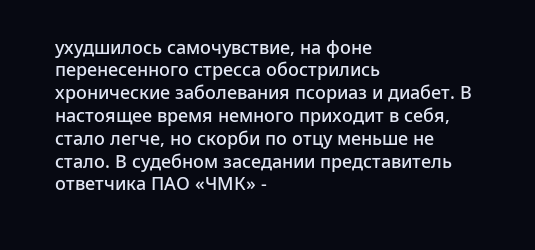ухудшилось самочувствие, на фоне перенесенного стресса обострились хронические заболевания псориаз и диабет. В настоящее время немного приходит в себя, стало легче, но скорби по отцу меньше не стало. В судебном заседании представитель ответчика ПАО «ЧМК» -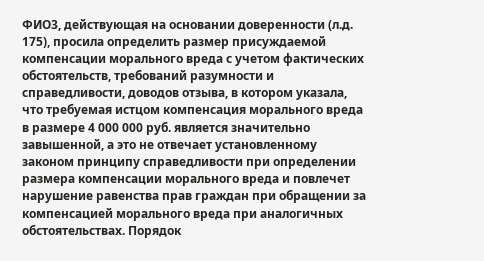ФИО3, действующая на основании доверенности (л.д. 175), просила определить размер присуждаемой компенсации морального вреда с учетом фактических обстоятельств, требований разумности и справедливости, доводов отзыва, в котором указала, что требуемая истцом компенсация морального вреда в размере 4 000 000 руб. является значительно завышенной, а это не отвечает установленному законом принципу справедливости при определении размера компенсации морального вреда и повлечет нарушение равенства прав граждан при обращении за компенсацией морального вреда при аналогичных обстоятельствах. Порядок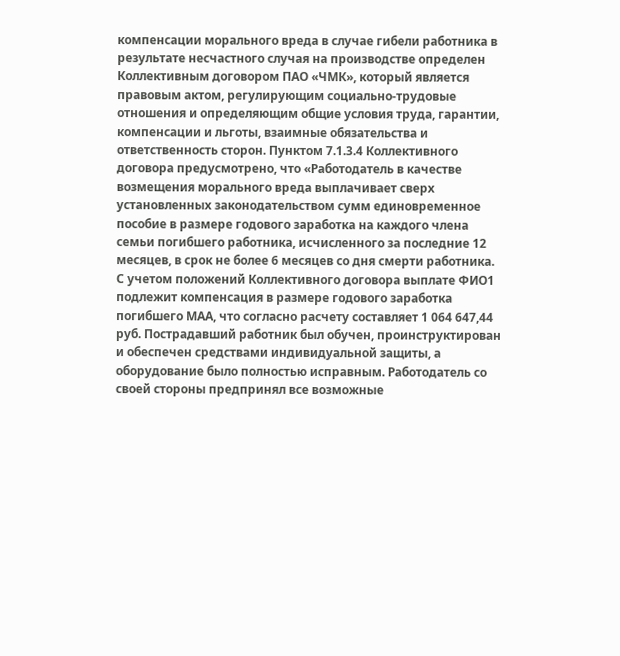компенсации морального вреда в случае гибели работника в результате несчастного случая на производстве определен Коллективным договором ПАО «ЧМК», который является правовым актом, регулирующим социально-трудовые отношения и определяющим общие условия труда, гарантии, компенсации и льготы, взаимные обязательства и ответственность сторон. Пунктом 7.1.3.4 Коллективного договора предусмотрено, что «Работодатель в качестве возмещения морального вреда выплачивает сверх установленных законодательством сумм единовременное пособие в размере годового заработка на каждого члена семьи погибшего работника, исчисленного за последние 12 месяцев, в срок не более 6 месяцев со дня смерти работника. С учетом положений Коллективного договора выплате ФИО1 подлежит компенсация в размере годового заработка погибшего МАА, что согласно расчету составляет 1 064 647,44 руб. Пострадавший работник был обучен, проинструктирован и обеспечен средствами индивидуальной защиты, а оборудование было полностью исправным. Работодатель со своей стороны предпринял все возможные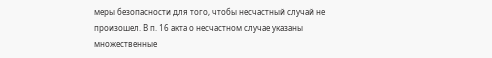меры безопасности для того, чтобы несчастный случай не произошел. В п. 16 акта о несчастном случае указаны множественные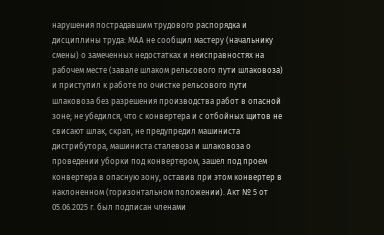нарушения пострадавшим трудового распорядка и дисциплины труда: МАА не сообщил мастеру (начальнику смены) о замеченных недостатках и неисправностях на рабочем месте (завале шлаком рельсового пути шлаковоза) и приступил к работе по очистке рельсового пути шлаковоза без разрешения производства работ в опасной зоне; не убедился, что с конвертера и с отбойных щитов не свисают шлак, скрап, не предупредил машиниста дистрибутора, машиниста сталевоза и шлаковоза о проведении уборки под конвертером, зашел под проем конвертера в опасную зону, оставив при этом конвертер в наклоненном (горизонтальном положении). Акт № 5 от 05.06.2025 г. был подписан членами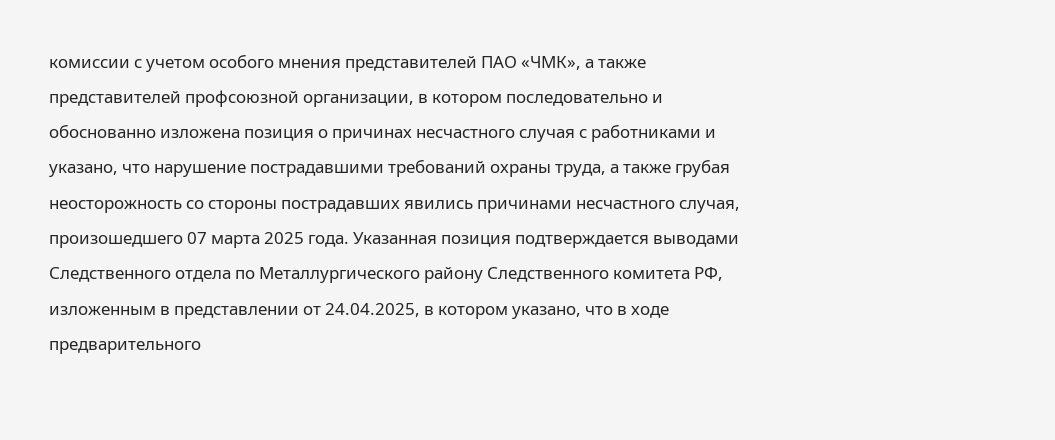комиссии с учетом особого мнения представителей ПАО «ЧМК», а также представителей профсоюзной организации, в котором последовательно и обоснованно изложена позиция о причинах несчастного случая с работниками и указано, что нарушение пострадавшими требований охраны труда, а также грубая неосторожность со стороны пострадавших явились причинами несчастного случая, произошедшего 07 марта 2025 года. Указанная позиция подтверждается выводами Следственного отдела по Металлургического району Следственного комитета РФ, изложенным в представлении от 24.04.2025, в котором указано, что в ходе предварительного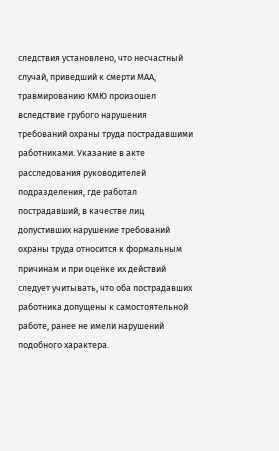следствия установлено, что несчастный случай, приведший к смерти МАА, травмированию КМЮ произошел вследствие грубого нарушения требований охраны труда пострадавшими работниками. Указание в акте расследования руководителей подразделения, где работал пострадавший, в качестве лиц допустивших нарушение требований охраны труда относится к формальным причинам и при оценке их действий следует учитывать, что оба пострадавших работника допущены к самостоятельной работе, ранее не имели нарушений подобного характера.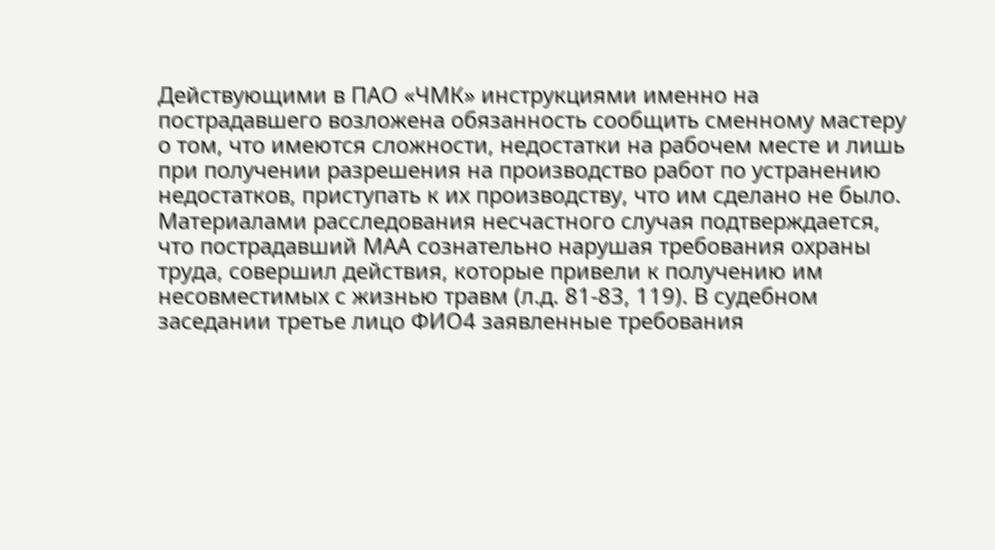Действующими в ПАО «ЧМК» инструкциями именно на пострадавшего возложена обязанность сообщить сменному мастеру о том, что имеются сложности, недостатки на рабочем месте и лишь при получении разрешения на производство работ по устранению недостатков, приступать к их производству, что им сделано не было. Материалами расследования несчастного случая подтверждается, что пострадавший МАА сознательно нарушая требования охраны труда, совершил действия, которые привели к получению им несовместимых с жизнью травм (л.д. 81-83, 119). В судебном заседании третье лицо ФИО4 заявленные требования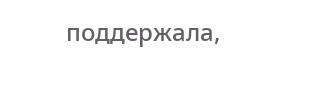поддержала,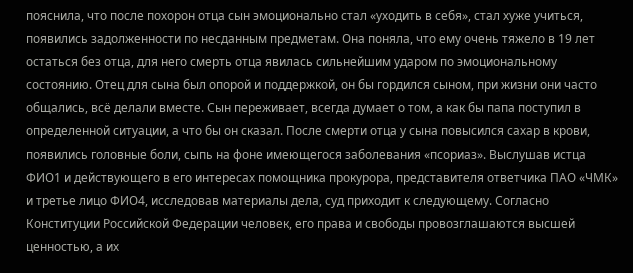пояснила, что после похорон отца сын эмоционально стал «уходить в себя», стал хуже учиться, появились задолженности по несданным предметам. Она поняла, что ему очень тяжело в 19 лет остаться без отца, для него смерть отца явилась сильнейшим ударом по эмоциональному состоянию. Отец для сына был опорой и поддержкой, он бы гордился сыном, при жизни они часто общались, всё делали вместе. Сын переживает, всегда думает о том, а как бы папа поступил в определенной ситуации, а что бы он сказал. После смерти отца у сына повысился сахар в крови, появились головные боли, сыпь на фоне имеющегося заболевания «псориаз». Выслушав истца ФИО1 и действующего в его интересах помощника прокурора, представителя ответчика ПАО «ЧМК» и третье лицо ФИО4, исследовав материалы дела, суд приходит к следующему. Согласно Конституции Российской Федерации человек, его права и свободы провозглашаются высшей ценностью, а их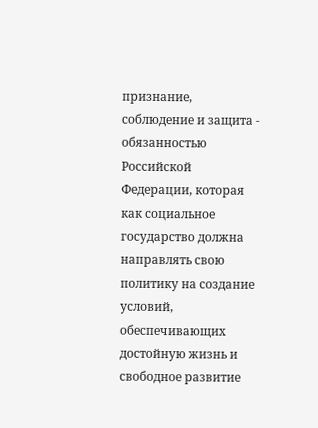признание, соблюдение и защита - обязанностью Российской Федерации, которая как социальное государство должна направлять свою политику на создание условий, обеспечивающих достойную жизнь и свободное развитие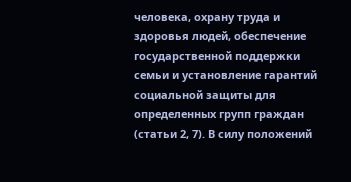человека, охрану труда и здоровья людей, обеспечение государственной поддержки семьи и установление гарантий социальной защиты для определенных групп граждан (статьи 2, 7). В силу положений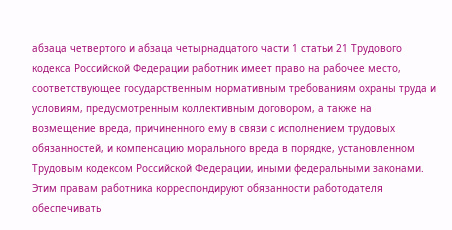абзаца четвертого и абзаца четырнадцатого части 1 статьи 21 Трудового кодекса Российской Федерации работник имеет право на рабочее место, соответствующее государственным нормативным требованиям охраны труда и условиям, предусмотренным коллективным договором, а также на возмещение вреда, причиненного ему в связи с исполнением трудовых обязанностей, и компенсацию морального вреда в порядке, установленном Трудовым кодексом Российской Федерации, иными федеральными законами. Этим правам работника корреспондируют обязанности работодателя обеспечивать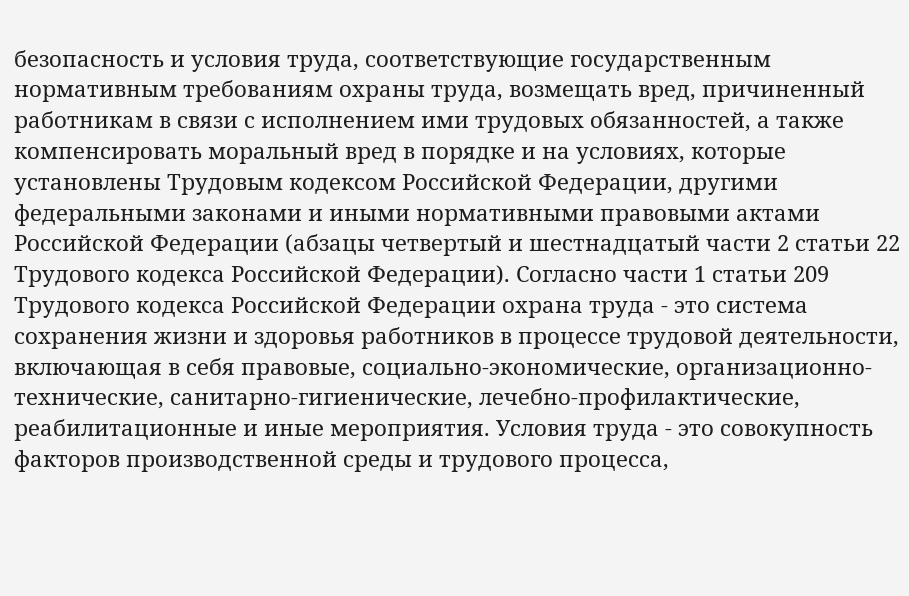безопасность и условия труда, соответствующие государственным нормативным требованиям охраны труда, возмещать вред, причиненный работникам в связи с исполнением ими трудовых обязанностей, а также компенсировать моральный вред в порядке и на условиях, которые установлены Трудовым кодексом Российской Федерации, другими федеральными законами и иными нормативными правовыми актами Российской Федерации (абзацы четвертый и шестнадцатый части 2 статьи 22 Трудового кодекса Российской Федерации). Согласно части 1 статьи 209 Трудового кодекса Российской Федерации охрана труда - это система сохранения жизни и здоровья работников в процессе трудовой деятельности, включающая в себя правовые, социально-экономические, организационно-технические, санитарно-гигиенические, лечебно-профилактические, реабилитационные и иные мероприятия. Условия труда - это совокупность факторов производственной среды и трудового процесса,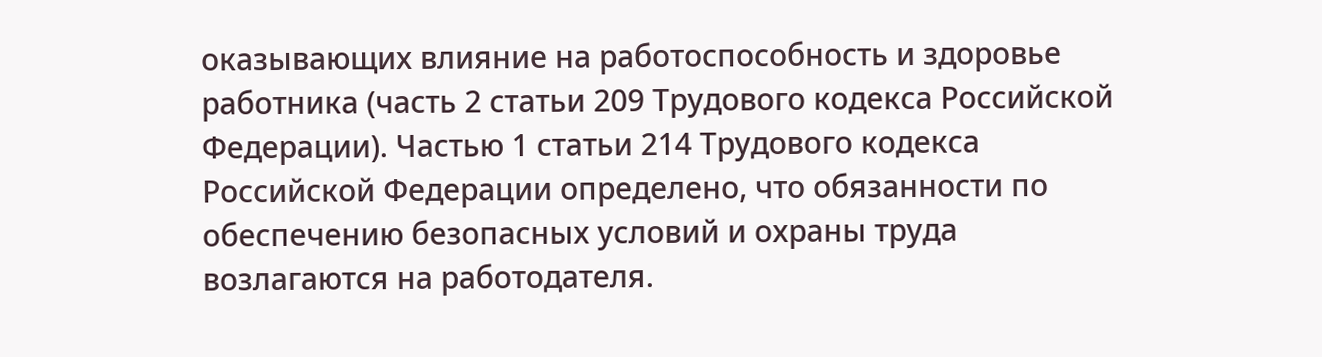оказывающих влияние на работоспособность и здоровье работника (часть 2 статьи 209 Трудового кодекса Российской Федерации). Частью 1 статьи 214 Трудового кодекса Российской Федерации определено, что обязанности по обеспечению безопасных условий и охраны труда возлагаются на работодателя.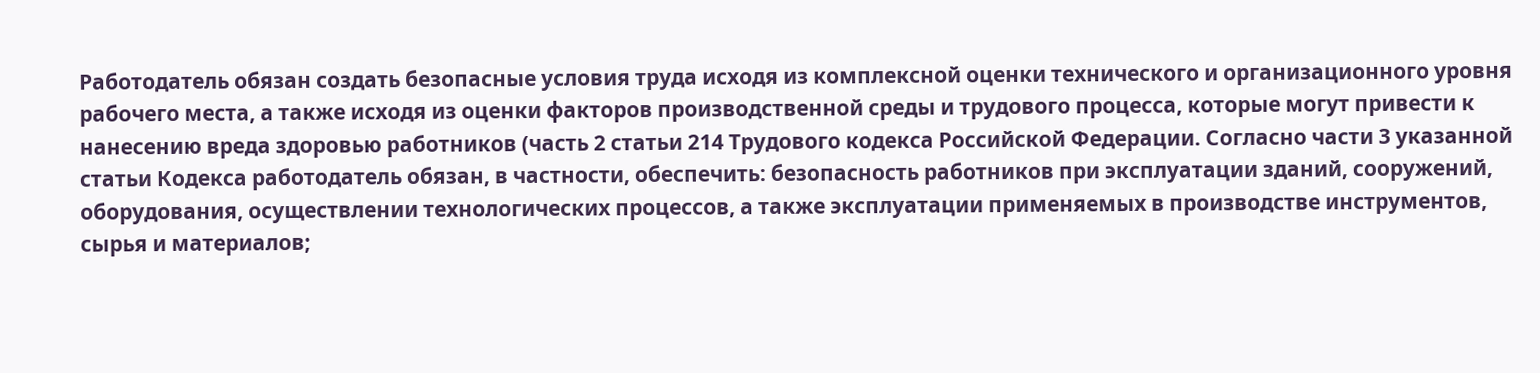Работодатель обязан создать безопасные условия труда исходя из комплексной оценки технического и организационного уровня рабочего места, а также исходя из оценки факторов производственной среды и трудового процесса, которые могут привести к нанесению вреда здоровью работников (часть 2 статьи 214 Трудового кодекса Российской Федерации. Согласно части 3 указанной статьи Кодекса работодатель обязан, в частности, обеспечить: безопасность работников при эксплуатации зданий, сооружений, оборудования, осуществлении технологических процессов, а также эксплуатации применяемых в производстве инструментов, сырья и материалов;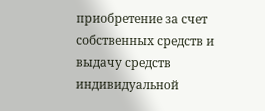приобретение за счет собственных средств и выдачу средств индивидуальной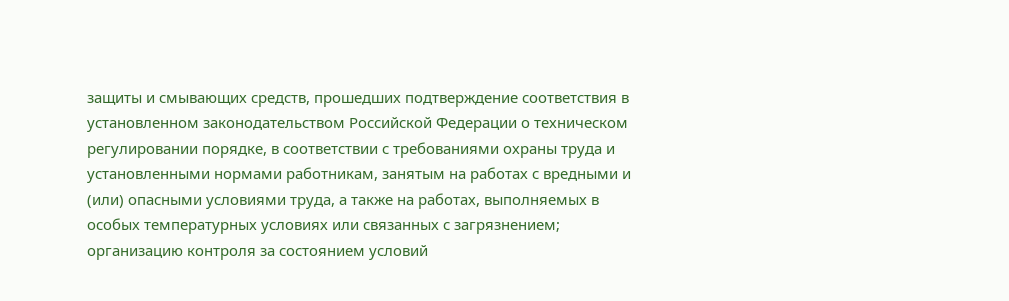защиты и смывающих средств, прошедших подтверждение соответствия в установленном законодательством Российской Федерации о техническом регулировании порядке, в соответствии с требованиями охраны труда и установленными нормами работникам, занятым на работах с вредными и (или) опасными условиями труда, а также на работах, выполняемых в особых температурных условиях или связанных с загрязнением; организацию контроля за состоянием условий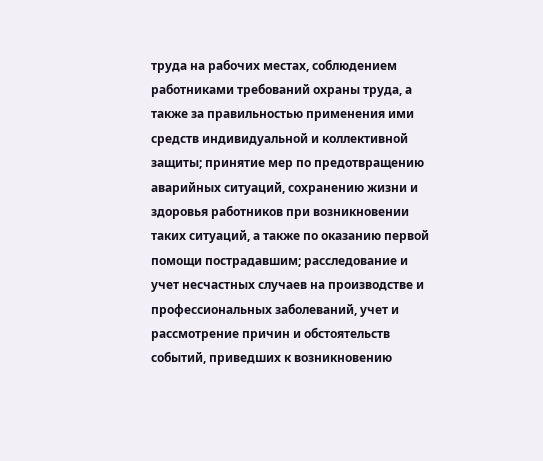труда на рабочих местах, соблюдением работниками требований охраны труда, а также за правильностью применения ими средств индивидуальной и коллективной защиты; принятие мер по предотвращению аварийных ситуаций, сохранению жизни и здоровья работников при возникновении таких ситуаций, а также по оказанию первой помощи пострадавшим; расследование и учет несчастных случаев на производстве и профессиональных заболеваний, учет и рассмотрение причин и обстоятельств событий, приведших к возникновению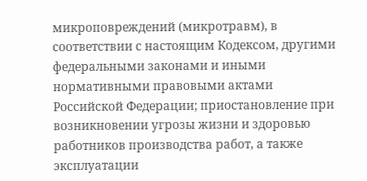микроповреждений (микротравм), в соответствии с настоящим Кодексом, другими федеральными законами и иными нормативными правовыми актами Российской Федерации; приостановление при возникновении угрозы жизни и здоровью работников производства работ, а также эксплуатации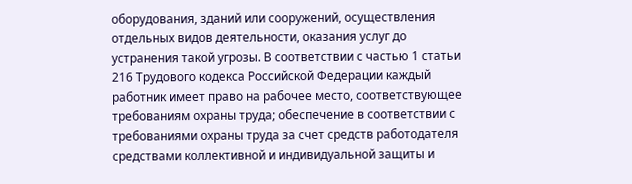оборудования, зданий или сооружений, осуществления отдельных видов деятельности, оказания услуг до устранения такой угрозы. В соответствии с частью 1 статьи 216 Трудового кодекса Российской Федерации каждый работник имеет право на рабочее место, соответствующее требованиям охраны труда; обеспечение в соответствии с требованиями охраны труда за счет средств работодателя средствами коллективной и индивидуальной защиты и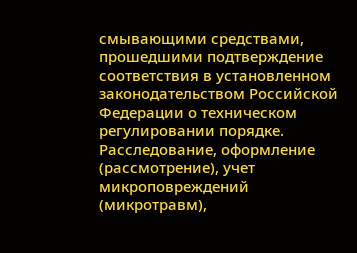смывающими средствами, прошедшими подтверждение соответствия в установленном законодательством Российской Федерации о техническом регулировании порядке. Расследование, оформление (рассмотрение), учет микроповреждений (микротравм),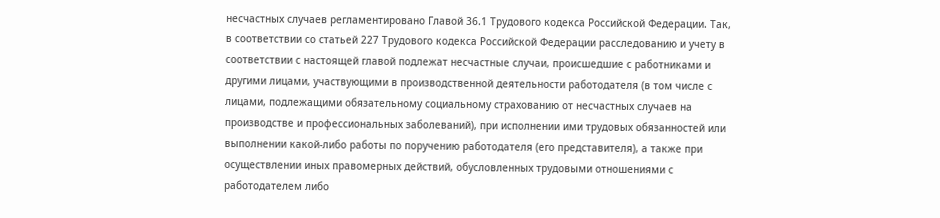несчастных случаев регламентировано Главой 36.1 Трудового кодекса Российской Федерации. Так, в соответствии со статьей 227 Трудового кодекса Российской Федерации расследованию и учету в соответствии с настоящей главой подлежат несчастные случаи, происшедшие с работниками и другими лицами, участвующими в производственной деятельности работодателя (в том числе с лицами, подлежащими обязательному социальному страхованию от несчастных случаев на производстве и профессиональных заболеваний), при исполнении ими трудовых обязанностей или выполнении какой-либо работы по поручению работодателя (его представителя), а также при осуществлении иных правомерных действий, обусловленных трудовыми отношениями с работодателем либо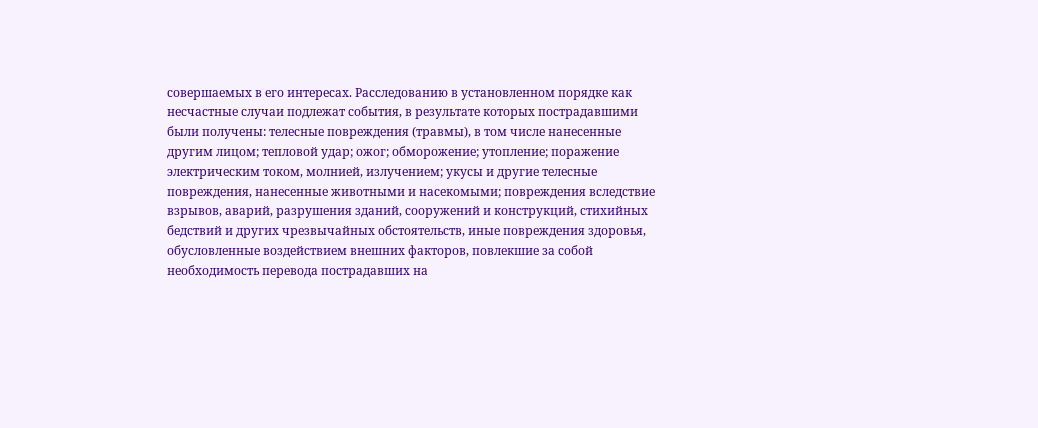совершаемых в его интересах. Расследованию в установленном порядке как несчастные случаи подлежат события, в результате которых пострадавшими были получены: телесные повреждения (травмы), в том числе нанесенные другим лицом; тепловой удар; ожог; обморожение; утопление; поражение электрическим током, молнией, излучением; укусы и другие телесные повреждения, нанесенные животными и насекомыми; повреждения вследствие взрывов, аварий, разрушения зданий, сооружений и конструкций, стихийных бедствий и других чрезвычайных обстоятельств, иные повреждения здоровья, обусловленные воздействием внешних факторов, повлекшие за собой необходимость перевода пострадавших на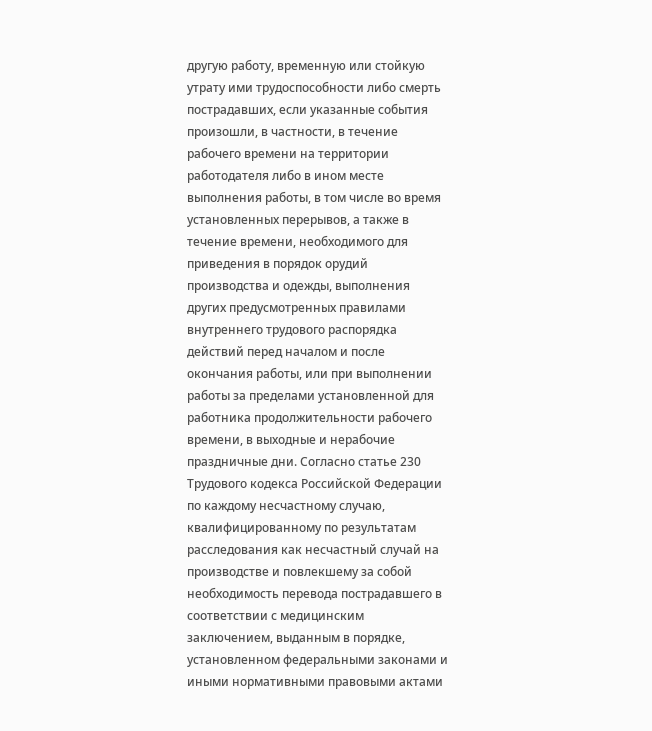другую работу, временную или стойкую утрату ими трудоспособности либо смерть пострадавших, если указанные события произошли, в частности, в течение рабочего времени на территории работодателя либо в ином месте выполнения работы, в том числе во время установленных перерывов, а также в течение времени, необходимого для приведения в порядок орудий производства и одежды, выполнения других предусмотренных правилами внутреннего трудового распорядка действий перед началом и после окончания работы, или при выполнении работы за пределами установленной для работника продолжительности рабочего времени, в выходные и нерабочие праздничные дни. Согласно статье 230 Трудового кодекса Российской Федерации по каждому несчастному случаю, квалифицированному по результатам расследования как несчастный случай на производстве и повлекшему за собой необходимость перевода пострадавшего в соответствии с медицинским заключением, выданным в порядке, установленном федеральными законами и иными нормативными правовыми актами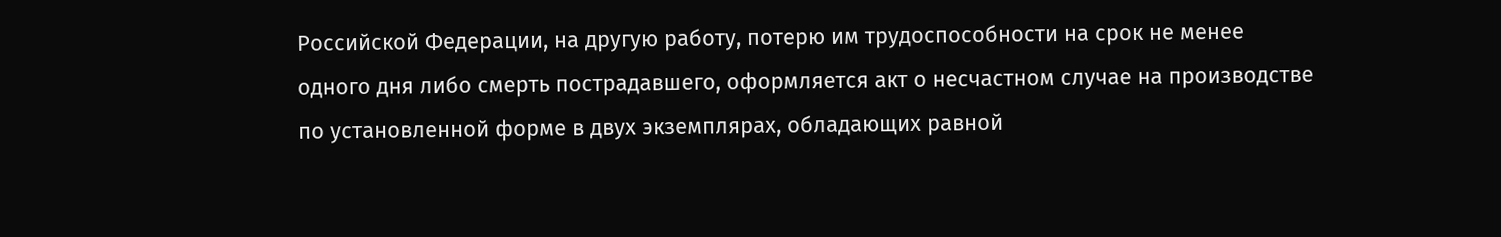Российской Федерации, на другую работу, потерю им трудоспособности на срок не менее одного дня либо смерть пострадавшего, оформляется акт о несчастном случае на производстве по установленной форме в двух экземплярах, обладающих равной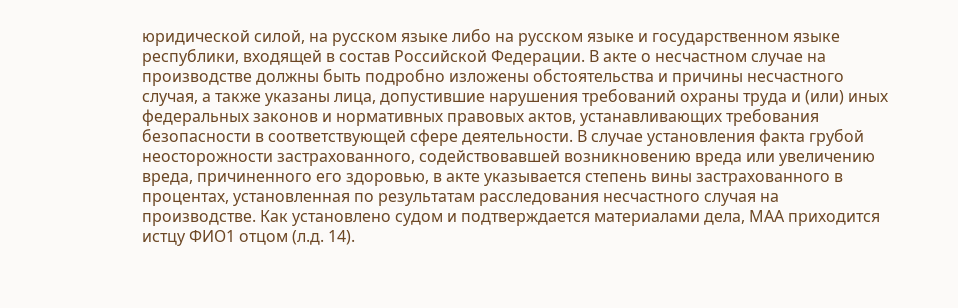юридической силой, на русском языке либо на русском языке и государственном языке республики, входящей в состав Российской Федерации. В акте о несчастном случае на производстве должны быть подробно изложены обстоятельства и причины несчастного случая, а также указаны лица, допустившие нарушения требований охраны труда и (или) иных федеральных законов и нормативных правовых актов, устанавливающих требования безопасности в соответствующей сфере деятельности. В случае установления факта грубой неосторожности застрахованного, содействовавшей возникновению вреда или увеличению вреда, причиненного его здоровью, в акте указывается степень вины застрахованного в процентах, установленная по результатам расследования несчастного случая на производстве. Как установлено судом и подтверждается материалами дела, МАА приходится истцу ФИО1 отцом (л.д. 14).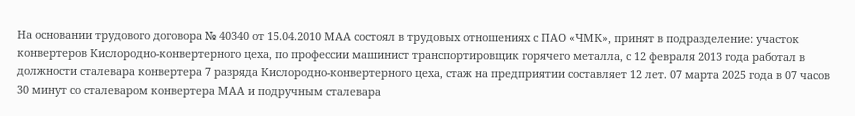На основании трудового договора № 40340 от 15.04.2010 МАА состоял в трудовых отношениях с ПАО «ЧМК», принят в подразделение: участок конвертеров Кислородно-конвертерного цеха, по профессии машинист транспортировщик горячего металла, с 12 февраля 2013 года работал в должности сталевара конвертера 7 разряда Кислородно-конвертерного цеха, стаж на предприятии составляет 12 лет. 07 марта 2025 года в 07 часов 30 минут со сталеваром конвертера МАА и подручным сталевара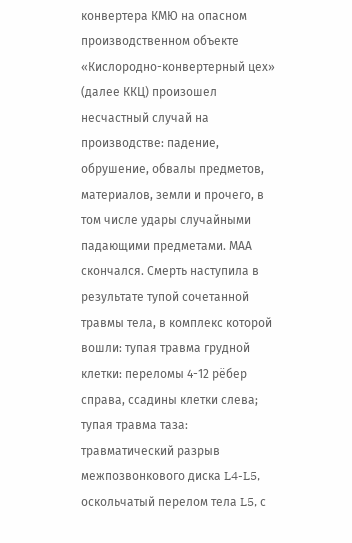конвертера КМЮ на опасном производственном объекте «Кислородно-конвертерный цех» (далее ККЦ) произошел несчастный случай на производстве: падение, обрушение, обвалы предметов, материалов, земли и прочего, в том числе удары случайными падающими предметами. МАА скончался. Смерть наступила в результате тупой сочетанной травмы тела, в комплекс которой вошли: тупая травма грудной клетки: переломы 4-12 рёбер справа, ссадины клетки слева; тупая травма таза: травматический разрыв межпозвонкового диска L4-L5, оскольчатый перелом тела L5, с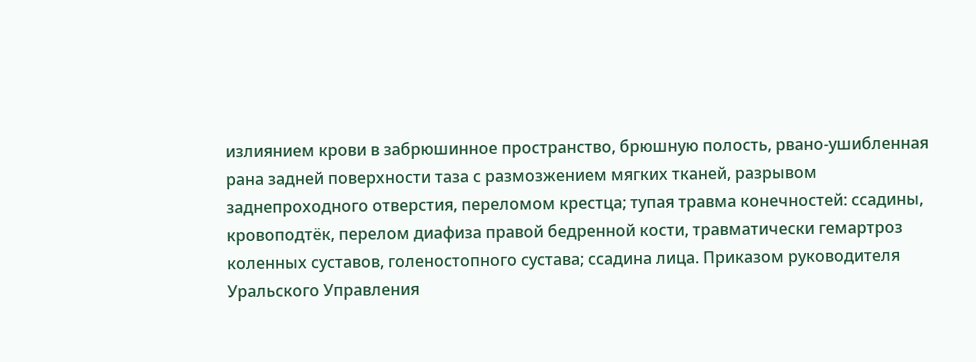излиянием крови в забрюшинное пространство, брюшную полость, рвано-ушибленная рана задней поверхности таза с размозжением мягких тканей, разрывом заднепроходного отверстия, переломом крестца; тупая травма конечностей: ссадины, кровоподтёк, перелом диафиза правой бедренной кости, травматически гемартроз коленных суставов, голеностопного сустава; ссадина лица. Приказом руководителя Уральского Управления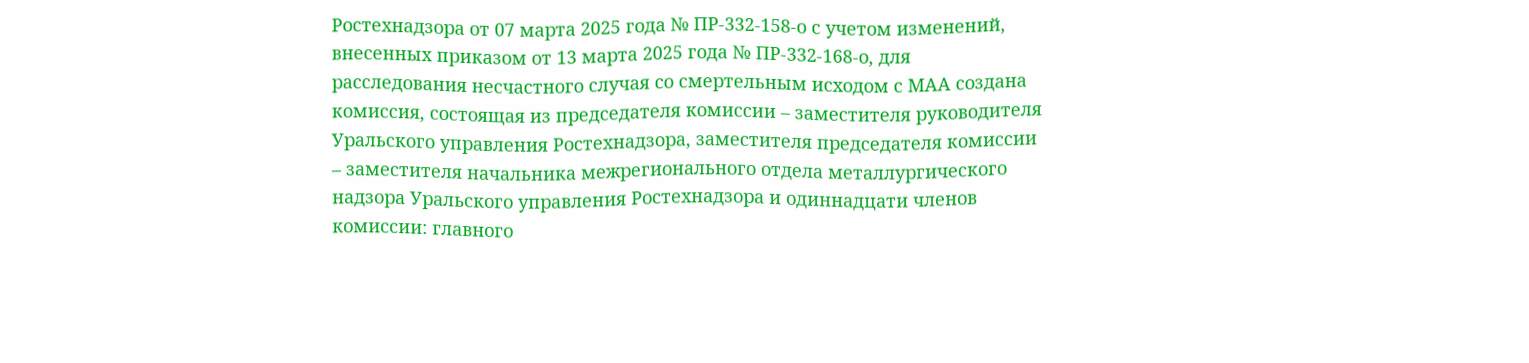Ростехнадзора от 07 марта 2025 года № ПР-332-158-о с учетом изменений, внесенных приказом от 13 марта 2025 года № ПР-332-168-о, для расследования несчастного случая со смертельным исходом с МАА создана комиссия, состоящая из председателя комиссии – заместителя руководителя Уральского управления Ростехнадзора, заместителя председателя комиссии – заместителя начальника межрегионального отдела металлургического надзора Уральского управления Ростехнадзора и одиннадцати членов комиссии: главного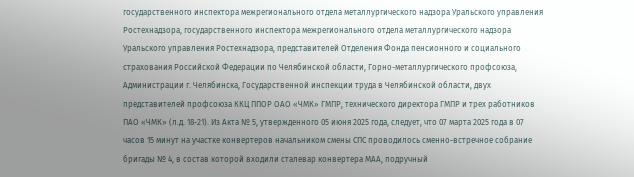государственного инспектора межрегионального отдела металлургического надзора Уральского управления Ростехнадзора, государственного инспектора межрегионального отдела металлургического надзора Уральского управления Ростехнадзора, представителей Отделения Фонда пенсионного и социального страхования Российской Федерации по Челябинской области, Горно-металлургического профсоюза, Администрации г. Челябинска, Государственной инспекции труда в Челябинской области, двух представителей профсоюза ККЦ ППОР ОАО «ЧМК» ГМПР, технического директора ГМПР и трех работников ПАО «ЧМК» (л.д. 18-21). Из Акта № 5, утвержденного 05 июня 2025 года, следует, что 07 марта 2025 года в 07 часов 15 минут на участке конвертеров начальником смены СПС проводилось сменно-встречное собрание бригады № 4, в состав которой входили сталевар конвертера МАА, подручный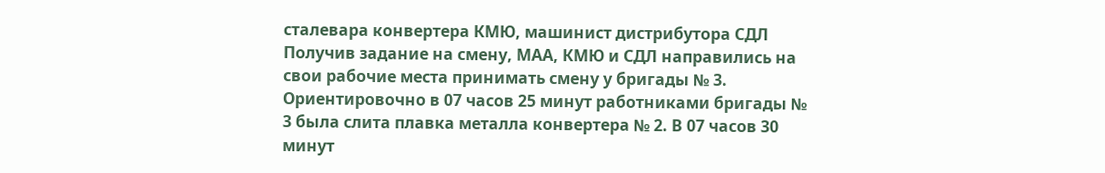сталевара конвертера КМЮ, машинист дистрибутора СДЛ Получив задание на смену, МАА, КМЮ и СДЛ направились на свои рабочие места принимать смену у бригады № 3. Ориентировочно в 07 часов 25 минут работниками бригады № 3 была слита плавка металла конвертера № 2. В 07 часов 30 минут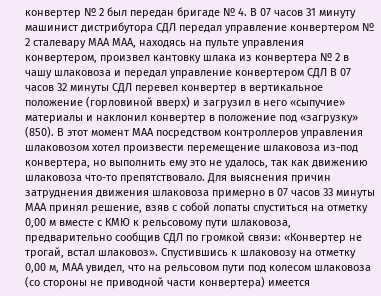конвертер № 2 был передан бригаде № 4. В 07 часов 31 минуту машинист дистрибутора СДЛ передал управление конвертером № 2 сталевару МАА МАА, находясь на пульте управления конвертером, произвел кантовку шлака из конвертера № 2 в чашу шлаковоза и передал управление конвертером СДЛ В 07 часов 32 минуты СДЛ перевел конвертер в вертикальное положение (горловиной вверх) и загрузил в него «сыпучие» материалы и наклонил конвертер в положение под «загрузку» (850). В этот момент МАА посредством контроллеров управления шлаковозом хотел произвести перемещение шлаковоза из-под конвертера, но выполнить ему это не удалось, так как движению шлаковоза что-то препятствовало. Для выяснения причин затруднения движения шлаковоза примерно в 07 часов 33 минуты МАА принял решение, взяв с собой лопаты спуститься на отметку 0,00 м вместе с КМЮ к рельсовому пути шлаковоза, предварительно сообщив СДЛ по громкой связи: «Конвертер не трогай, встал шлаковоз». Спустившись к шлаковозу на отметку 0,00 м, МАА увидел, что на рельсовом пути под колесом шлаковоза (со стороны не приводной части конвертера) имеется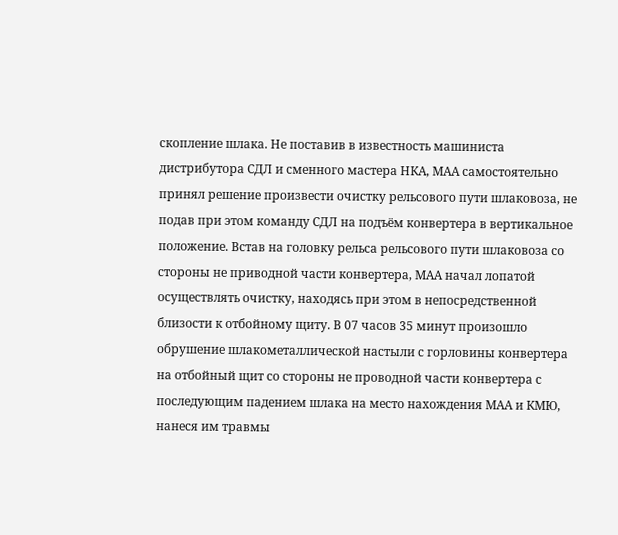скопление шлака. Не поставив в известность машиниста дистрибутора СДЛ и сменного мастера НКА, МАА самостоятельно принял решение произвести очистку рельсового пути шлаковоза, не подав при этом команду СДЛ на подъём конвертера в вертикальное положение. Встав на головку рельса рельсового пути шлаковоза со стороны не приводной части конвертера, МАА начал лопатой осуществлять очистку, находясь при этом в непосредственной близости к отбойному щиту. В 07 часов 35 минут произошло обрушение шлакометаллической настыли с горловины конвертера на отбойный щит со стороны не проводной части конвертера с последующим падением шлака на место нахождения МАА и КМЮ, нанеся им травмы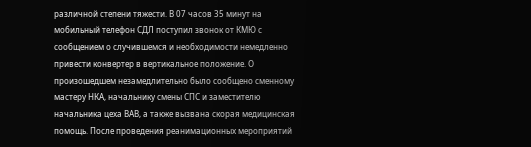различной степени тяжести. В 07 часов 35 минут на мобильный телефон СДЛ поступил звонок от КМЮ с сообщением о случившемся и необходимости немедленно привести конвертер в вертикальное положение. О произошедшем незамедлительно было сообщено сменному мастеру НКА, начальнику смены СПС и заместителю начальника цеха ВАВ, а также вызвана скорая медицинская помощь. После проведения реанимационных мероприятий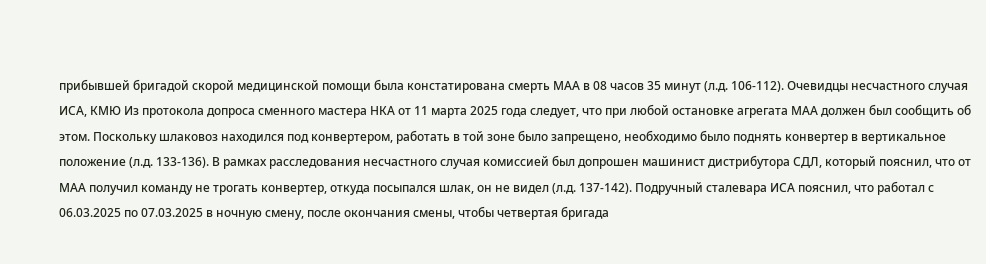прибывшей бригадой скорой медицинской помощи была констатирована смерть МАА в 08 часов 35 минут (л.д. 106-112). Очевидцы несчастного случая ИСА, КМЮ Из протокола допроса сменного мастера НКА от 11 марта 2025 года следует, что при любой остановке агрегата МАА должен был сообщить об этом. Поскольку шлаковоз находился под конвертером, работать в той зоне было запрещено, необходимо было поднять конвертер в вертикальное положение (л.д. 133-136). В рамках расследования несчастного случая комиссией был допрошен машинист дистрибутора СДЛ, который пояснил, что от МАА получил команду не трогать конвертер, откуда посыпался шлак, он не видел (л.д. 137-142). Подручный сталевара ИСА пояснил, что работал с 06.03.2025 по 07.03.2025 в ночную смену, после окончания смены, чтобы четвертая бригада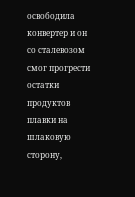освободила конвертер и он со сталевозом смог прогрести остатки продуктов плавки на шлаковую сторону,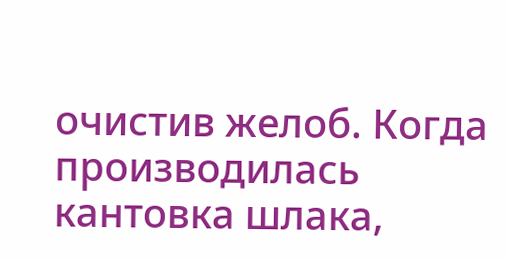очистив желоб. Когда производилась кантовка шлака,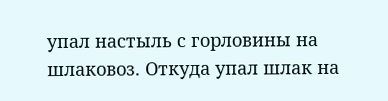упал настыль с горловины на шлаковоз. Откуда упал шлак на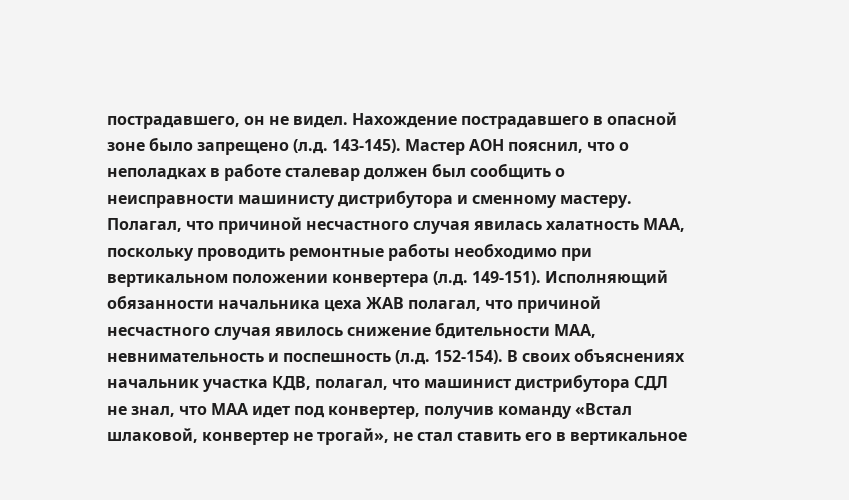пострадавшего, он не видел. Нахождение пострадавшего в опасной зоне было запрещено (л.д. 143-145). Мастер АОН пояснил, что о неполадках в работе сталевар должен был сообщить о неисправности машинисту дистрибутора и сменному мастеру. Полагал, что причиной несчастного случая явилась халатность МАА, поскольку проводить ремонтные работы необходимо при вертикальном положении конвертера (л.д. 149-151). Исполняющий обязанности начальника цеха ЖАВ полагал, что причиной несчастного случая явилось снижение бдительности МАА, невнимательность и поспешность (л.д. 152-154). В своих объяснениях начальник участка КДВ, полагал, что машинист дистрибутора СДЛ не знал, что МАА идет под конвертер, получив команду «Встал шлаковой, конвертер не трогай», не стал ставить его в вертикальное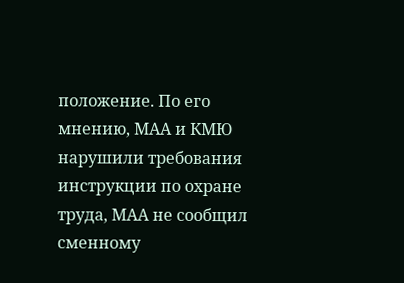положение. По его мнению, МАА и КМЮ нарушили требования инструкции по охране труда, МАА не сообщил сменному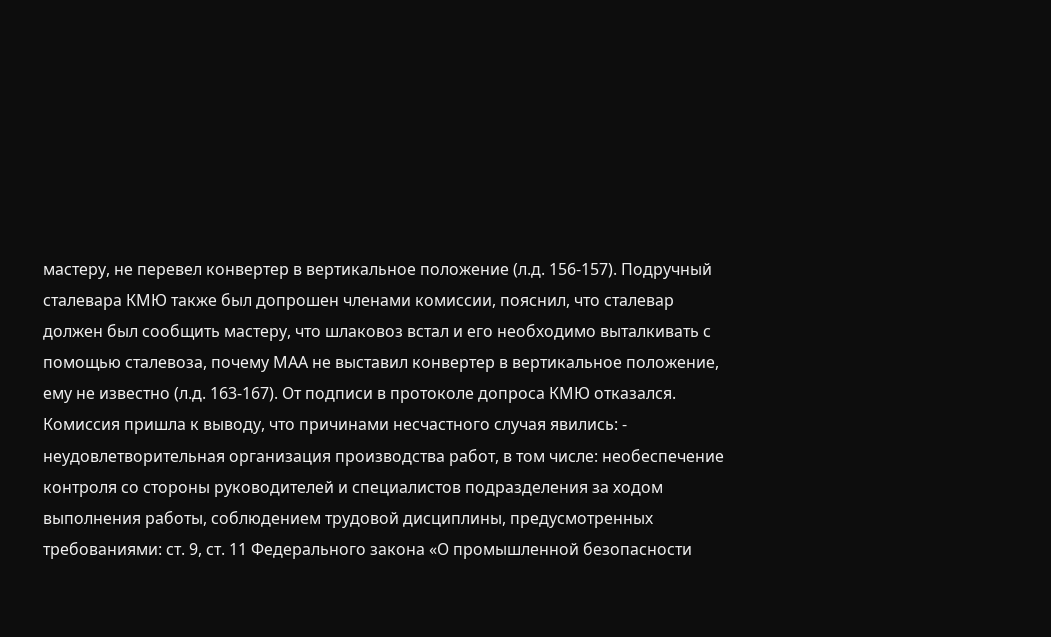мастеру, не перевел конвертер в вертикальное положение (л.д. 156-157). Подручный сталевара КМЮ также был допрошен членами комиссии, пояснил, что сталевар должен был сообщить мастеру, что шлаковоз встал и его необходимо выталкивать с помощью сталевоза, почему МАА не выставил конвертер в вертикальное положение, ему не известно (л.д. 163-167). От подписи в протоколе допроса КМЮ отказался. Комиссия пришла к выводу, что причинами несчастного случая явились: - неудовлетворительная организация производства работ, в том числе: необеспечение контроля со стороны руководителей и специалистов подразделения за ходом выполнения работы, соблюдением трудовой дисциплины, предусмотренных требованиями: ст. 9, ст. 11 Федерального закона «О промышленной безопасности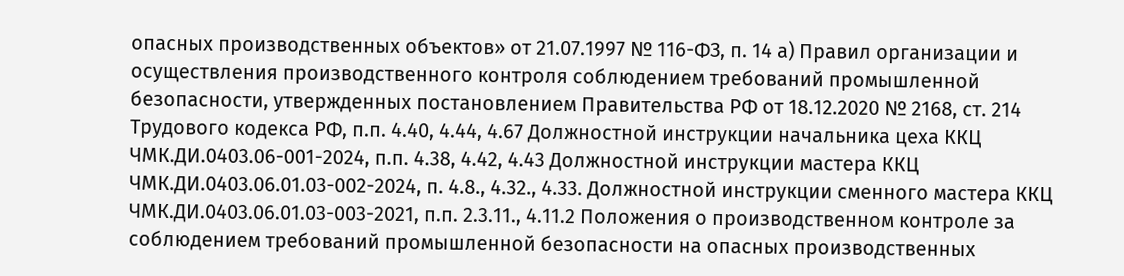опасных производственных объектов» от 21.07.1997 № 116-ФЗ, п. 14 а) Правил организации и осуществления производственного контроля соблюдением требований промышленной безопасности, утвержденных постановлением Правительства РФ от 18.12.2020 № 2168, ст. 214 Трудового кодекса РФ, п.п. 4.40, 4.44, 4.67 Должностной инструкции начальника цеха ККЦ ЧМК.ДИ.0403.06-001-2024, п.п. 4.38, 4.42, 4.43 Должностной инструкции мастера ККЦ ЧМК.ДИ.0403.06.01.03-002-2024, п. 4.8., 4.32., 4.33. Должностной инструкции сменного мастера ККЦ ЧМК.ДИ.0403.06.01.03-003-2021, п.п. 2.3.11., 4.11.2 Положения о производственном контроле за соблюдением требований промышленной безопасности на опасных производственных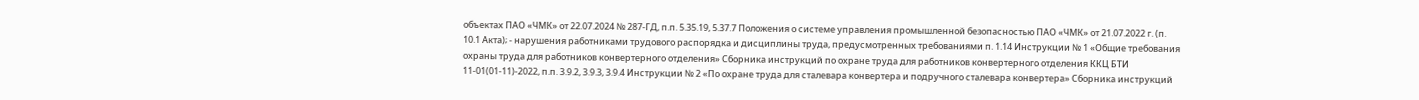объектах ПАО «ЧМК» от 22.07.2024 № 287-ГД, п.п. 5.35.19, 5.37.7 Положения о системе управления промышленной безопасностью ПАО «ЧМК» от 21.07.2022 г. (п. 10.1 Акта); - нарушения работниками трудового распорядка и дисциплины труда, предусмотренных требованиями п. 1.14 Инструкции № 1 «Общие требования охраны труда для работников конвертерного отделения» Сборника инструкций по охране труда для работников конвертерного отделения ККЦ БТИ 11-01(01-11)-2022, п.п. 3.9.2, 3.9.3, 3.9.4 Инструкции № 2 «По охране труда для сталевара конвертера и подручного сталевара конвертера» Сборника инструкций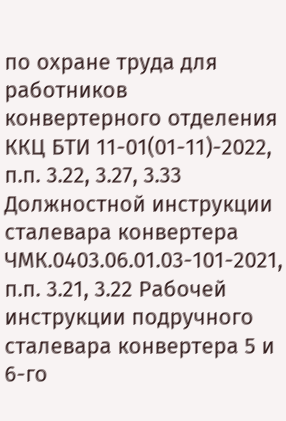по охране труда для работников конвертерного отделения ККЦ БТИ 11-01(01-11)-2022, п.п. 3.22, 3.27, 3.33 Должностной инструкции сталевара конвертера ЧМК.0403.06.01.03-101-2021, п.п. 3.21, 3.22 Рабочей инструкции подручного сталевара конвертера 5 и 6-го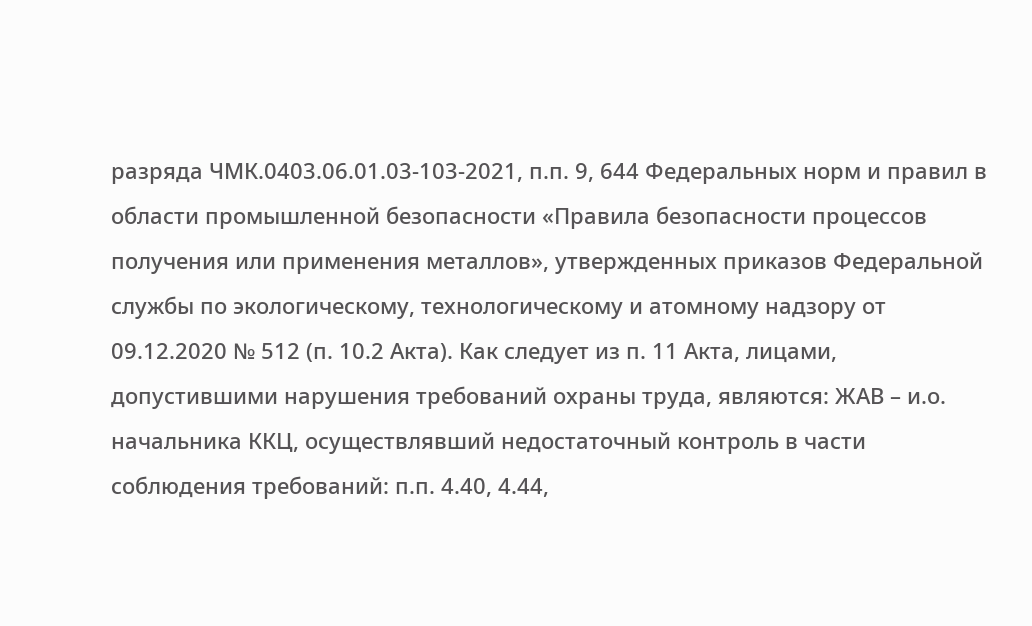разряда ЧМК.0403.06.01.03-103-2021, п.п. 9, 644 Федеральных норм и правил в области промышленной безопасности «Правила безопасности процессов получения или применения металлов», утвержденных приказов Федеральной службы по экологическому, технологическому и атомному надзору от 09.12.2020 № 512 (п. 10.2 Акта). Как следует из п. 11 Акта, лицами, допустившими нарушения требований охраны труда, являются: ЖАВ – и.о. начальника ККЦ, осуществлявший недостаточный контроль в части соблюдения требований: п.п. 4.40, 4.44,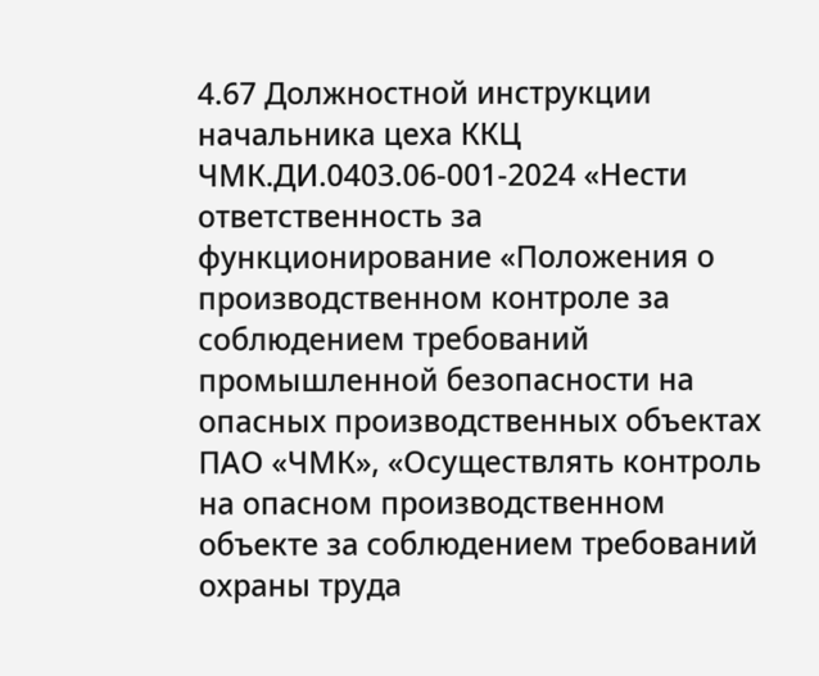4.67 Должностной инструкции начальника цеха ККЦ ЧМК.ДИ.0403.06-001-2024 «Нести ответственность за функционирование «Положения о производственном контроле за соблюдением требований промышленной безопасности на опасных производственных объектах ПАО «ЧМК», «Осуществлять контроль на опасном производственном объекте за соблюдением требований охраны труда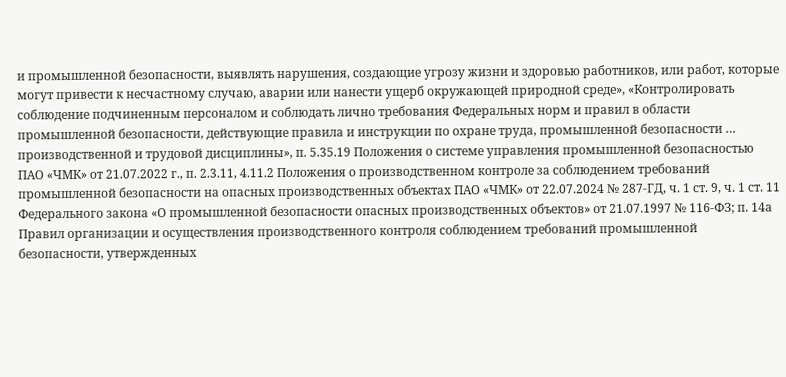и промышленной безопасности, выявлять нарушения, создающие угрозу жизни и здоровью работников, или работ, которые могут привести к несчастному случаю, аварии или нанести ущерб окружающей природной среде», «Контролировать соблюдение подчиненным персоналом и соблюдать лично требования Федеральных норм и правил в области промышленной безопасности, действующие правила и инструкции по охране труда, промышленной безопасности … производственной и трудовой дисциплины», п. 5.35.19 Положения о системе управления промышленной безопасностью ПАО «ЧМК» от 21.07.2022 г., п. 2.3.11, 4.11.2 Положения о производственном контроле за соблюдением требований промышленной безопасности на опасных производственных объектах ПАО «ЧМК» от 22.07.2024 № 287-ГД, ч. 1 ст. 9, ч. 1 ст. 11 Федерального закона «О промышленной безопасности опасных производственных объектов» от 21.07.1997 № 116-ФЗ; п. 14а Правил организации и осуществления производственного контроля соблюдением требований промышленной безопасности, утвержденных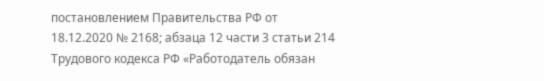постановлением Правительства РФ от 18.12.2020 № 2168; абзаца 12 части 3 статьи 214 Трудового кодекса РФ «Работодатель обязан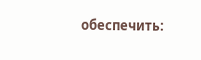обеспечить: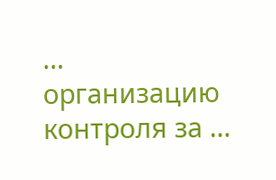… организацию контроля за …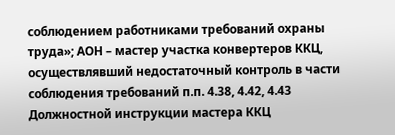соблюдением работниками требований охраны труда»; АОН – мастер участка конвертеров ККЦ, осуществлявший недостаточный контроль в части соблюдения требований п.п. 4.38, 4.42, 4.43 Должностной инструкции мастера ККЦ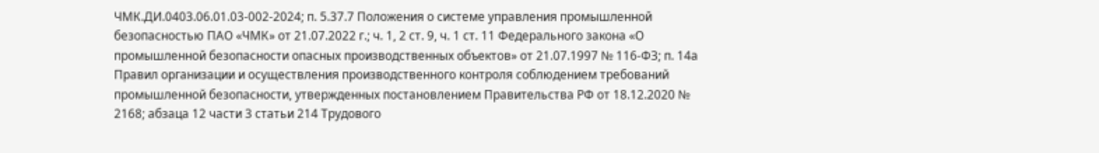ЧМК.ДИ.0403.06.01.03-002-2024; п. 5.37.7 Положения о системе управления промышленной безопасностью ПАО «ЧМК» от 21.07.2022 г.; ч. 1, 2 ст. 9, ч. 1 ст. 11 Федерального закона «О промышленной безопасности опасных производственных объектов» от 21.07.1997 № 116-ФЗ; п. 14а Правил организации и осуществления производственного контроля соблюдением требований промышленной безопасности, утвержденных постановлением Правительства РФ от 18.12.2020 № 2168; абзаца 12 части 3 статьи 214 Трудового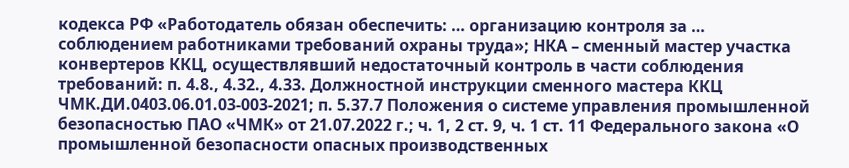кодекса РФ «Работодатель обязан обеспечить: … организацию контроля за … соблюдением работниками требований охраны труда»; НКА – сменный мастер участка конвертеров ККЦ, осуществлявший недостаточный контроль в части соблюдения требований: п. 4.8., 4.32., 4.33. Должностной инструкции сменного мастера ККЦ ЧМК.ДИ.0403.06.01.03-003-2021; п. 5.37.7 Положения о системе управления промышленной безопасностью ПАО «ЧМК» от 21.07.2022 г.; ч. 1, 2 ст. 9, ч. 1 ст. 11 Федерального закона «О промышленной безопасности опасных производственных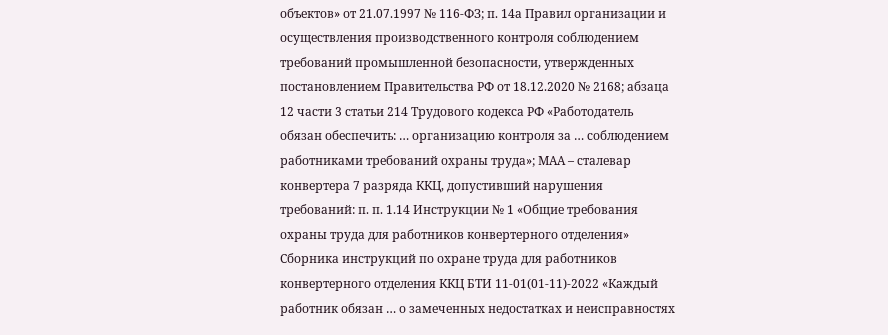объектов» от 21.07.1997 № 116-ФЗ; п. 14а Правил организации и осуществления производственного контроля соблюдением требований промышленной безопасности, утвержденных постановлением Правительства РФ от 18.12.2020 № 2168; абзаца 12 части 3 статьи 214 Трудового кодекса РФ «Работодатель обязан обеспечить: … организацию контроля за … соблюдением работниками требований охраны труда»; МАА – сталевар конвертера 7 разряда ККЦ, допустивший нарушения требований: п. п. 1.14 Инструкции № 1 «Общие требования охраны труда для работников конвертерного отделения» Сборника инструкций по охране труда для работников конвертерного отделения ККЦ БТИ 11-01(01-11)-2022 «Каждый работник обязан … о замеченных недостатках и неисправностях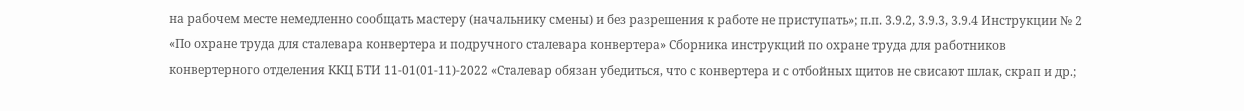на рабочем месте немедленно сообщать мастеру (начальнику смены) и без разрешения к работе не приступать»; п.п. 3.9.2, 3.9.3, 3.9.4 Инструкции № 2 «По охране труда для сталевара конвертера и подручного сталевара конвертера» Сборника инструкций по охране труда для работников конвертерного отделения ККЦ БТИ 11-01(01-11)-2022 «Сталевар обязан убедиться, что с конвертера и с отбойных щитов не свисают шлак, скрап и др.;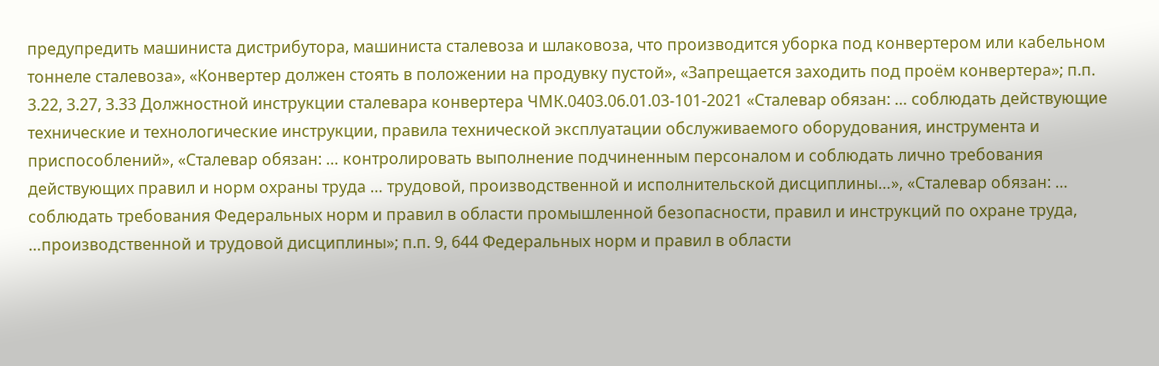предупредить машиниста дистрибутора, машиниста сталевоза и шлаковоза, что производится уборка под конвертером или кабельном тоннеле сталевоза», «Конвертер должен стоять в положении на продувку пустой», «Запрещается заходить под проём конвертера»; п.п. 3.22, 3.27, 3.33 Должностной инструкции сталевара конвертера ЧМК.0403.06.01.03-101-2021 «Сталевар обязан: … соблюдать действующие технические и технологические инструкции, правила технической эксплуатации обслуживаемого оборудования, инструмента и приспособлений», «Сталевар обязан: … контролировать выполнение подчиненным персоналом и соблюдать лично требования действующих правил и норм охраны труда … трудовой, производственной и исполнительской дисциплины…», «Сталевар обязан: … соблюдать требования Федеральных норм и правил в области промышленной безопасности, правил и инструкций по охране труда, …производственной и трудовой дисциплины»; п.п. 9, 644 Федеральных норм и правил в области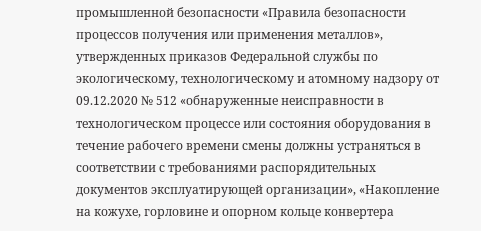промышленной безопасности «Правила безопасности процессов получения или применения металлов», утвержденных приказов Федеральной службы по экологическому, технологическому и атомному надзору от 09.12.2020 № 512 «обнаруженные неисправности в технологическом процессе или состояния оборудования в течение рабочего времени смены должны устраняться в соответствии с требованиями распорядительных документов эксплуатирующей организации», «Накопление на кожухе, горловине и опорном кольце конвертера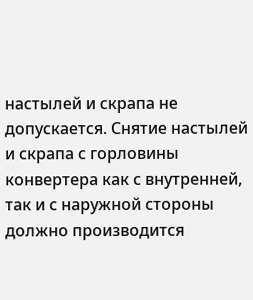настылей и скрапа не допускается. Снятие настылей и скрапа с горловины конвертера как с внутренней, так и с наружной стороны должно производится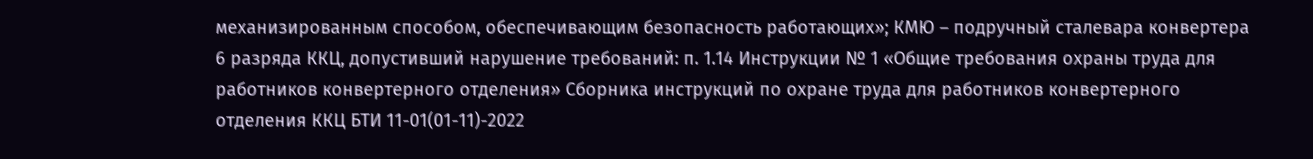механизированным способом, обеспечивающим безопасность работающих»; КМЮ – подручный сталевара конвертера 6 разряда ККЦ, допустивший нарушение требований: п. 1.14 Инструкции № 1 «Общие требования охраны труда для работников конвертерного отделения» Сборника инструкций по охране труда для работников конвертерного отделения ККЦ БТИ 11-01(01-11)-2022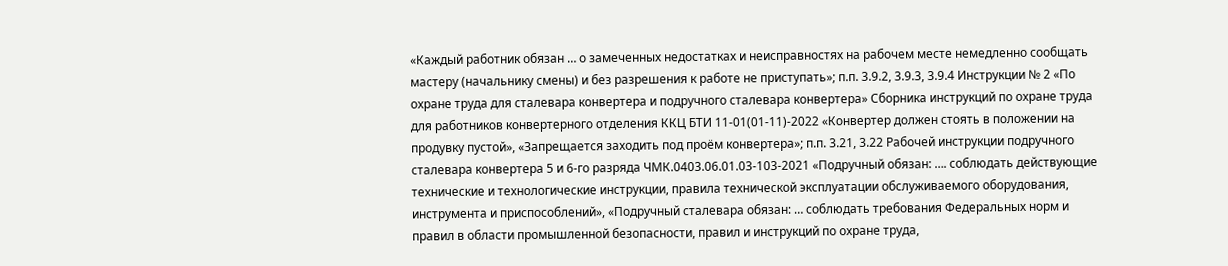«Каждый работник обязан … о замеченных недостатках и неисправностях на рабочем месте немедленно сообщать мастеру (начальнику смены) и без разрешения к работе не приступать»; п.п. 3.9.2, 3.9.3, 3.9.4 Инструкции № 2 «По охране труда для сталевара конвертера и подручного сталевара конвертера» Сборника инструкций по охране труда для работников конвертерного отделения ККЦ БТИ 11-01(01-11)-2022 «Конвертер должен стоять в положении на продувку пустой», «Запрещается заходить под проём конвертера»; п.п. 3.21, 3.22 Рабочей инструкции подручного сталевара конвертера 5 и 6-го разряда ЧМК.0403.06.01.03-103-2021 «Подручный обязан: …. соблюдать действующие технические и технологические инструкции, правила технической эксплуатации обслуживаемого оборудования, инструмента и приспособлений», «Подручный сталевара обязан: … соблюдать требования Федеральных норм и правил в области промышленной безопасности, правил и инструкций по охране труда,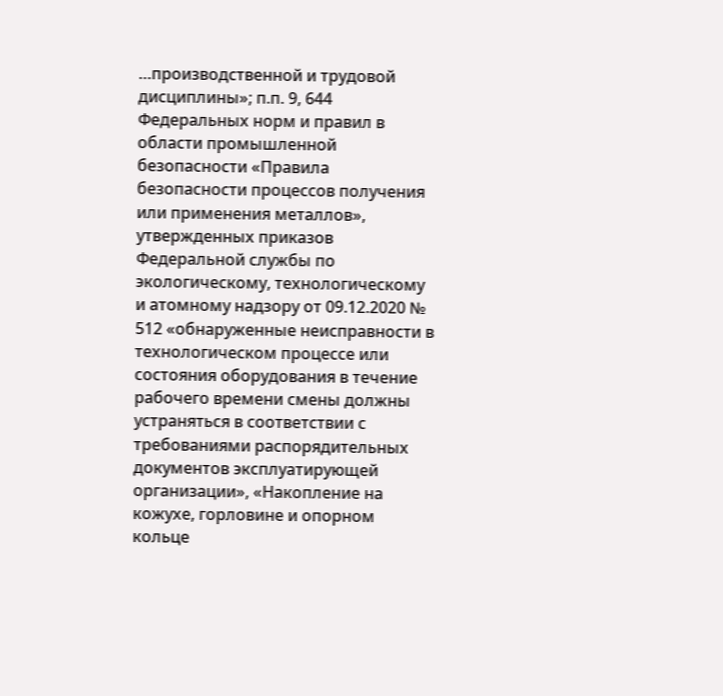…производственной и трудовой дисциплины»; п.п. 9, 644 Федеральных норм и правил в области промышленной безопасности «Правила безопасности процессов получения или применения металлов», утвержденных приказов Федеральной службы по экологическому, технологическому и атомному надзору от 09.12.2020 № 512 «обнаруженные неисправности в технологическом процессе или состояния оборудования в течение рабочего времени смены должны устраняться в соответствии с требованиями распорядительных документов эксплуатирующей организации», «Накопление на кожухе, горловине и опорном кольце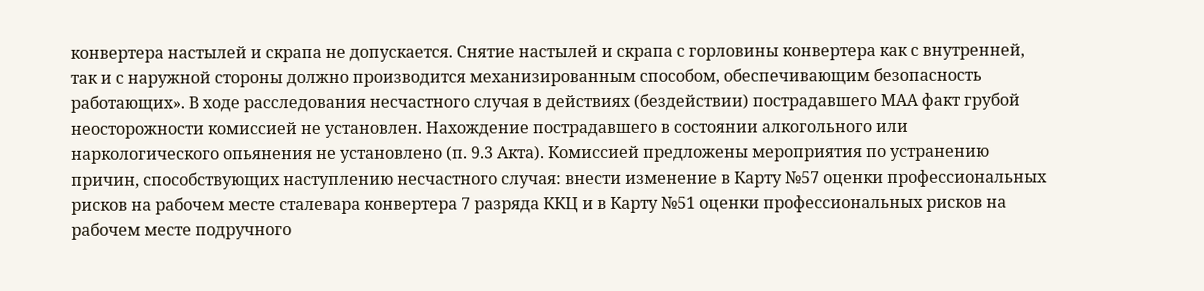конвертера настылей и скрапа не допускается. Снятие настылей и скрапа с горловины конвертера как с внутренней, так и с наружной стороны должно производится механизированным способом, обеспечивающим безопасность работающих». В ходе расследования несчастного случая в действиях (бездействии) пострадавшего МАА факт грубой неосторожности комиссией не установлен. Нахождение пострадавшего в состоянии алкогольного или наркологического опьянения не установлено (п. 9.3 Акта). Комиссией предложены мероприятия по устранению причин, способствующих наступлению несчастного случая: внести изменение в Карту №57 оценки профессиональных рисков на рабочем месте сталевара конвертера 7 разряда ККЦ и в Карту №51 оценки профессиональных рисков на рабочем месте подручного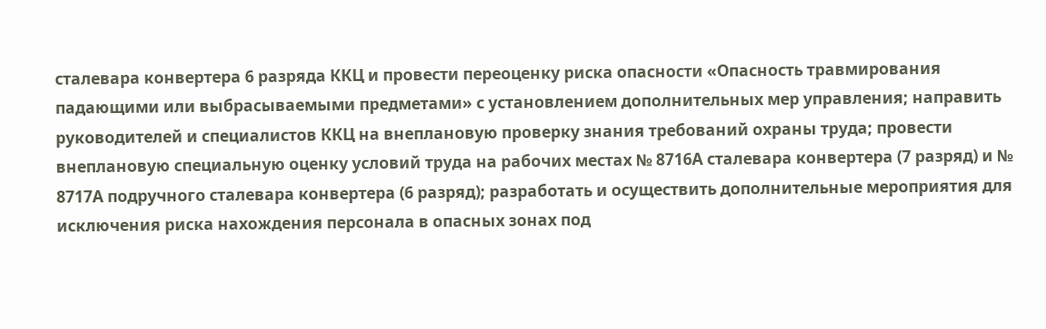сталевара конвертера 6 разряда ККЦ и провести переоценку риска опасности «Опасность травмирования падающими или выбрасываемыми предметами» с установлением дополнительных мер управления; направить руководителей и специалистов ККЦ на внеплановую проверку знания требований охраны труда; провести внеплановую специальную оценку условий труда на рабочих местах № 8716А сталевара конвертера (7 разряд) и № 8717А подручного сталевара конвертера (6 разряд); разработать и осуществить дополнительные мероприятия для исключения риска нахождения персонала в опасных зонах под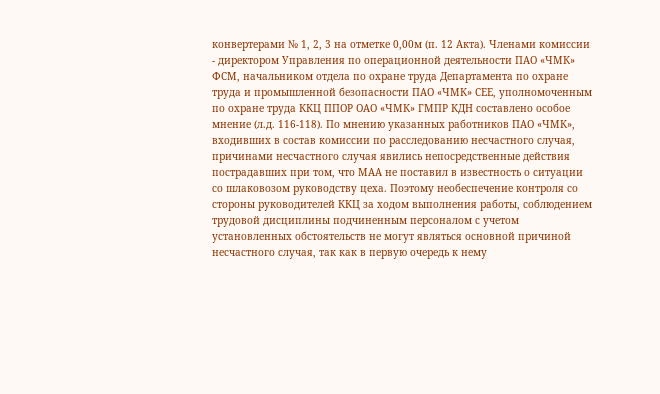конвертерами № 1, 2, 3 на отметке 0,00м (п. 12 Акта). Членами комиссии - директором Управления по операционной деятельности ПАО «ЧМК» ФСМ, начальником отдела по охране труда Департамента по охране труда и промышленной безопасности ПАО «ЧМК» СЕЕ, уполномоченным по охране труда ККЦ ППОР ОАО «ЧМК» ГМПР КДН составлено особое мнение (л.д. 116-118). По мнению указанных работников ПАО «ЧМК», входивших в состав комиссии по расследованию несчастного случая, причинами несчастного случая явились непосредственные действия пострадавших при том, что МАА не поставил в известность о ситуации со шлаковозом руководству цеха. Поэтому необеспечение контроля со стороны руководителей ККЦ за ходом выполнения работы, соблюдением трудовой дисциплины подчиненным персоналом с учетом установленных обстоятельств не могут являться основной причиной несчастного случая, так как в первую очередь к нему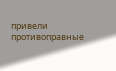привели противоправные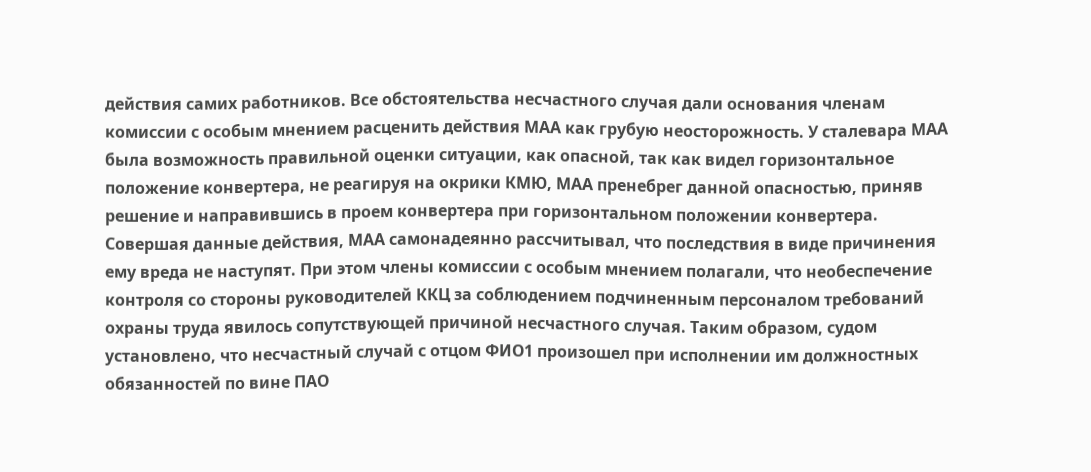действия самих работников. Все обстоятельства несчастного случая дали основания членам комиссии с особым мнением расценить действия МАА как грубую неосторожность. У сталевара МАА была возможность правильной оценки ситуации, как опасной, так как видел горизонтальное положение конвертера, не реагируя на окрики КМЮ, МАА пренебрег данной опасностью, приняв решение и направившись в проем конвертера при горизонтальном положении конвертера. Совершая данные действия, МАА самонадеянно рассчитывал, что последствия в виде причинения ему вреда не наступят. При этом члены комиссии с особым мнением полагали, что необеспечение контроля со стороны руководителей ККЦ за соблюдением подчиненным персоналом требований охраны труда явилось сопутствующей причиной несчастного случая. Таким образом, судом установлено, что несчастный случай с отцом ФИО1 произошел при исполнении им должностных обязанностей по вине ПАО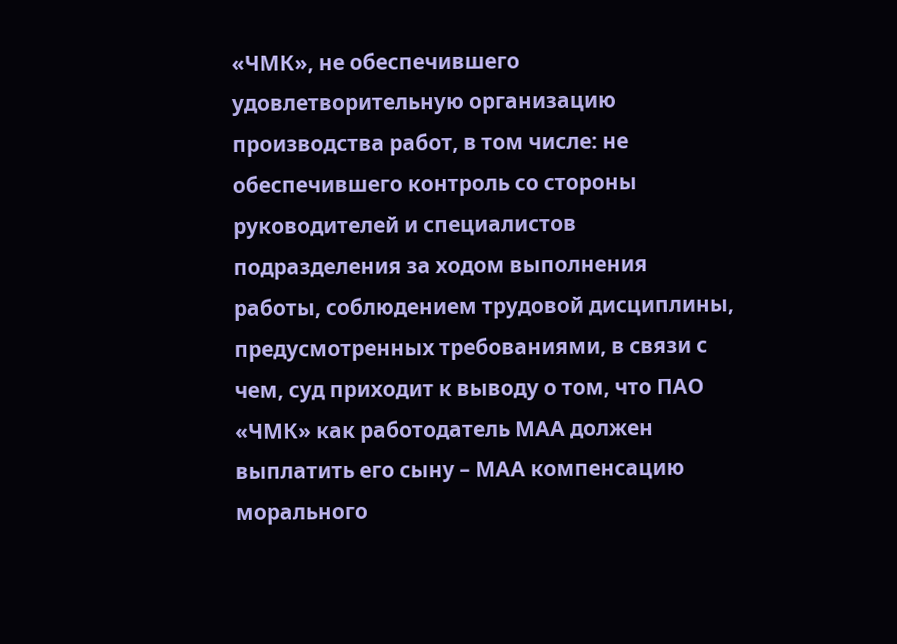«ЧМК», не обеспечившего удовлетворительную организацию производства работ, в том числе: не обеспечившего контроль со стороны руководителей и специалистов подразделения за ходом выполнения работы, соблюдением трудовой дисциплины, предусмотренных требованиями, в связи с чем, суд приходит к выводу о том, что ПАО «ЧМК» как работодатель МАА должен выплатить его сыну – МАА компенсацию морального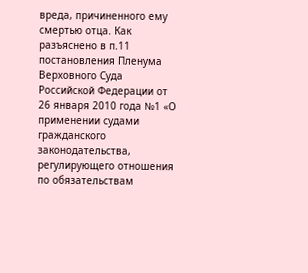вреда, причиненного ему смертью отца. Как разъяснено в п.11 постановления Пленума Верховного Суда Российской Федерации от 26 января 2010 года №1 «О применении судами гражданского законодательства, регулирующего отношения по обязательствам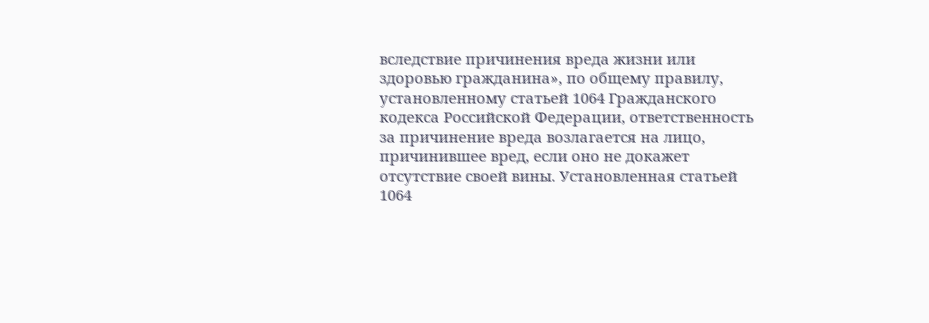вследствие причинения вреда жизни или здоровью гражданина», по общему правилу, установленному статьей 1064 Гражданского кодекса Российской Федерации, ответственность за причинение вреда возлагается на лицо, причинившее вред, если оно не докажет отсутствие своей вины. Установленная статьей 1064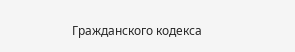Гражданского кодекса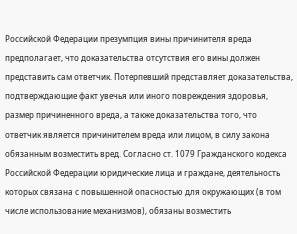Российской Федерации презумпция вины причинителя вреда предполагает, что доказательства отсутствия его вины должен представить сам ответчик. Потерпевший представляет доказательства, подтверждающие факт увечья или иного повреждения здоровья, размер причиненного вреда, а также доказательства того, что ответчик является причинителем вреда или лицом, в силу закона обязанным возместить вред. Согласно ст. 1079 Гражданского кодекса Российской Федерации юридические лица и граждане, деятельность которых связана с повышенной опасностью для окружающих (в том числе использование механизмов), обязаны возместить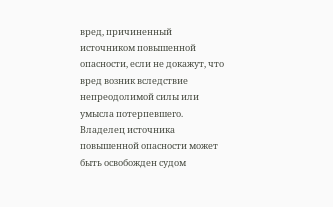вред, причиненный источником повышенной опасности, если не докажут, что вред возник вследствие непреодолимой силы или умысла потерпевшего. Владелец источника повышенной опасности может быть освобожден судом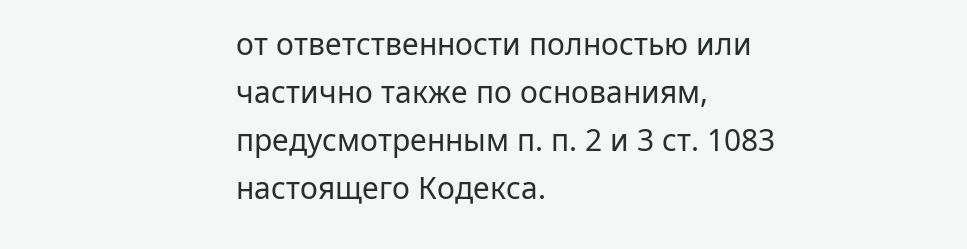от ответственности полностью или частично также по основаниям, предусмотренным п. п. 2 и 3 ст. 1083 настоящего Кодекса.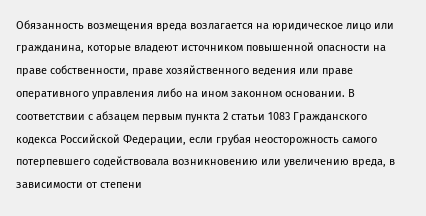Обязанность возмещения вреда возлагается на юридическое лицо или гражданина, которые владеют источником повышенной опасности на праве собственности, праве хозяйственного ведения или праве оперативного управления либо на ином законном основании. В соответствии с абзацем первым пункта 2 статьи 1083 Гражданского кодекса Российской Федерации, если грубая неосторожность самого потерпевшего содействовала возникновению или увеличению вреда, в зависимости от степени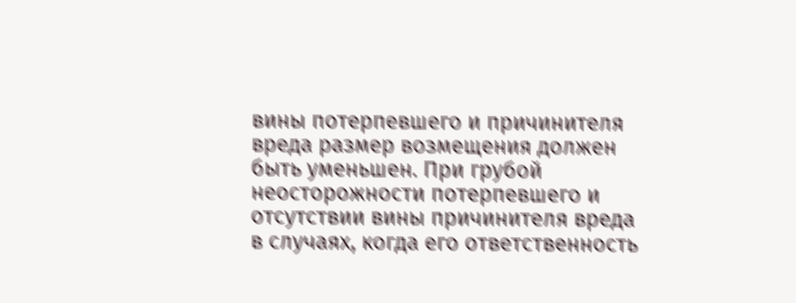вины потерпевшего и причинителя вреда размер возмещения должен быть уменьшен. При грубой неосторожности потерпевшего и отсутствии вины причинителя вреда в случаях, когда его ответственность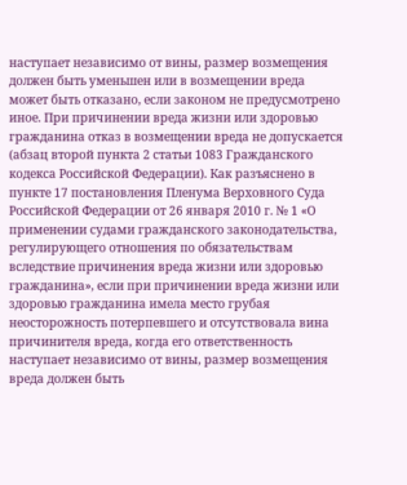наступает независимо от вины, размер возмещения должен быть уменьшен или в возмещении вреда может быть отказано, если законом не предусмотрено иное. При причинении вреда жизни или здоровью гражданина отказ в возмещении вреда не допускается (абзац второй пункта 2 статьи 1083 Гражданского кодекса Российской Федерации). Как разъяснено в пункте 17 постановления Пленума Верховного Суда Российской Федерации от 26 января 2010 г. № 1 «О применении судами гражданского законодательства, регулирующего отношения по обязательствам вследствие причинения вреда жизни или здоровью гражданина», если при причинении вреда жизни или здоровью гражданина имела место грубая неосторожность потерпевшего и отсутствовала вина причинителя вреда, когда его ответственность наступает независимо от вины, размер возмещения вреда должен быть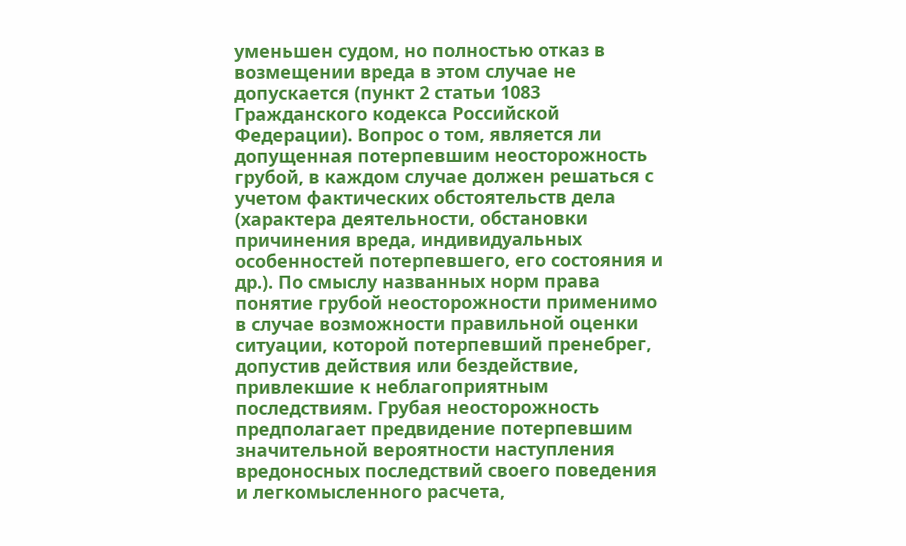уменьшен судом, но полностью отказ в возмещении вреда в этом случае не допускается (пункт 2 статьи 1083 Гражданского кодекса Российской Федерации). Вопрос о том, является ли допущенная потерпевшим неосторожность грубой, в каждом случае должен решаться с учетом фактических обстоятельств дела (характера деятельности, обстановки причинения вреда, индивидуальных особенностей потерпевшего, его состояния и др.). По смыслу названных норм права понятие грубой неосторожности применимо в случае возможности правильной оценки ситуации, которой потерпевший пренебрег, допустив действия или бездействие, привлекшие к неблагоприятным последствиям. Грубая неосторожность предполагает предвидение потерпевшим значительной вероятности наступления вредоносных последствий своего поведения и легкомысленного расчета,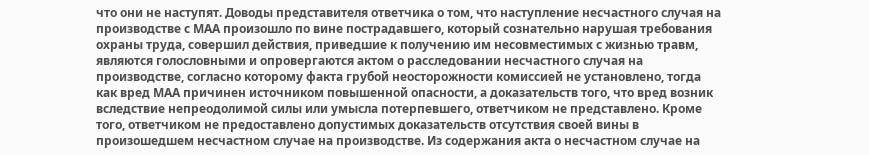что они не наступят. Доводы представителя ответчика о том, что наступление несчастного случая на производстве с МАА произошло по вине пострадавшего, который сознательно нарушая требования охраны труда, совершил действия, приведшие к получению им несовместимых с жизнью травм, являются голословными и опровергаются актом о расследовании несчастного случая на производстве, согласно которому факта грубой неосторожности комиссией не установлено, тогда как вред МАА причинен источником повышенной опасности, а доказательств того, что вред возник вследствие непреодолимой силы или умысла потерпевшего, ответчиком не представлено. Кроме того, ответчиком не предоставлено допустимых доказательств отсутствия своей вины в произошедшем несчастном случае на производстве. Из содержания акта о несчастном случае на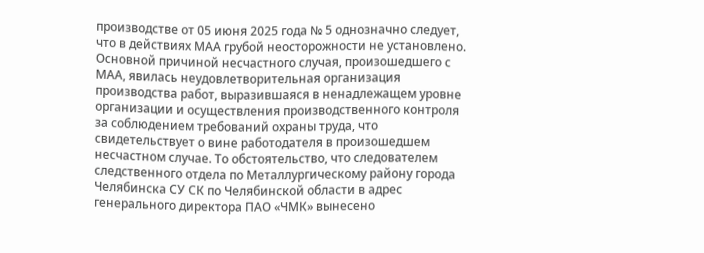производстве от 05 июня 2025 года № 5 однозначно следует, что в действиях МАА грубой неосторожности не установлено. Основной причиной несчастного случая, произошедшего с МАА, явилась неудовлетворительная организация производства работ, выразившаяся в ненадлежащем уровне организации и осуществления производственного контроля за соблюдением требований охраны труда, что свидетельствует о вине работодателя в произошедшем несчастном случае. То обстоятельство, что следователем следственного отдела по Металлургическому району города Челябинска СУ СК по Челябинской области в адрес генерального директора ПАО «ЧМК» вынесено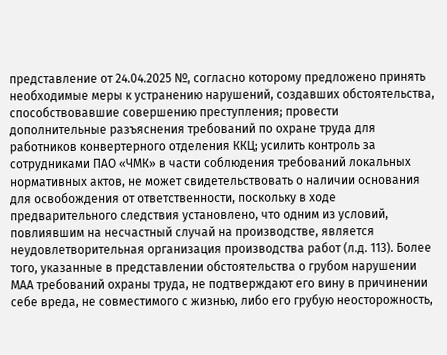представление от 24.04.2025 №, согласно которому предложено принять необходимые меры к устранению нарушений, создавших обстоятельства, способствовавшие совершению преступления; провести дополнительные разъяснения требований по охране труда для работников конвертерного отделения ККЦ; усилить контроль за сотрудниками ПАО «ЧМК» в части соблюдения требований локальных нормативных актов, не может свидетельствовать о наличии основания для освобождения от ответственности, поскольку в ходе предварительного следствия установлено, что одним из условий, повлиявшим на несчастный случай на производстве, является неудовлетворительная организация производства работ (л.д. 113). Более того, указанные в представлении обстоятельства о грубом нарушении МАА требований охраны труда, не подтверждают его вину в причинении себе вреда, не совместимого с жизнью, либо его грубую неосторожность,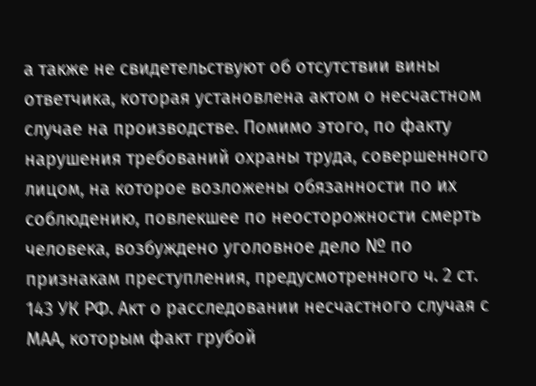а также не свидетельствуют об отсутствии вины ответчика, которая установлена актом о несчастном случае на производстве. Помимо этого, по факту нарушения требований охраны труда, совершенного лицом, на которое возложены обязанности по их соблюдению, повлекшее по неосторожности смерть человека, возбуждено уголовное дело № по признакам преступления, предусмотренного ч. 2 ст. 143 УК РФ. Акт о расследовании несчастного случая с МАА, которым факт грубой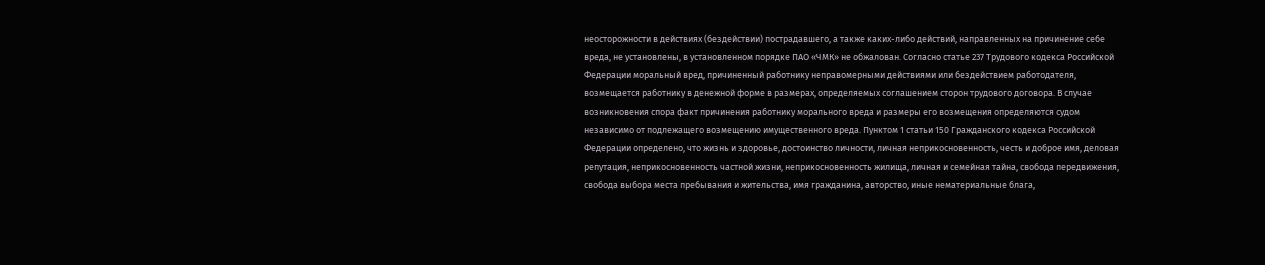неосторожности в действиях (бездействии) пострадавшего, а также каких-либо действий, направленных на причинение себе вреда, не установлены, в установленном порядке ПАО «ЧМК» не обжалован. Согласно статье 237 Трудового кодекса Российской Федерации моральный вред, причиненный работнику неправомерными действиями или бездействием работодателя, возмещается работнику в денежной форме в размерах, определяемых соглашением сторон трудового договора. В случае возникновения спора факт причинения работнику морального вреда и размеры его возмещения определяются судом независимо от подлежащего возмещению имущественного вреда. Пунктом 1 статьи 150 Гражданского кодекса Российской Федерации определено, что жизнь и здоровье, достоинство личности, личная неприкосновенность, честь и доброе имя, деловая репутация, неприкосновенность частной жизни, неприкосновенность жилища, личная и семейная тайна, свобода передвижения, свобода выбора места пребывания и жительства, имя гражданина, авторство, иные нематериальные блага,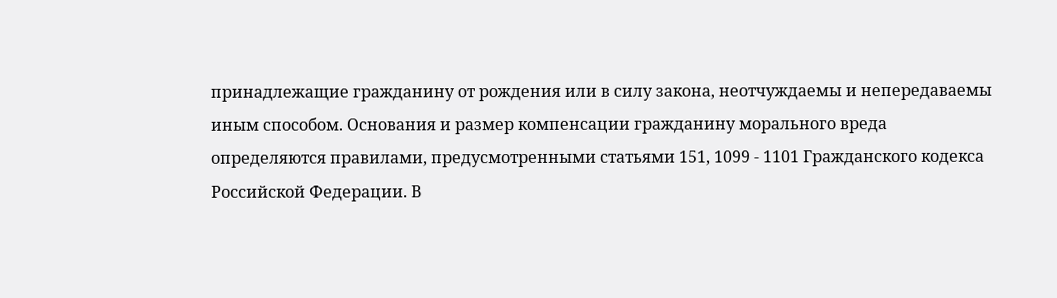принадлежащие гражданину от рождения или в силу закона, неотчуждаемы и непередаваемы иным способом. Основания и размер компенсации гражданину морального вреда определяются правилами, предусмотренными статьями 151, 1099 - 1101 Гражданского кодекса Российской Федерации. В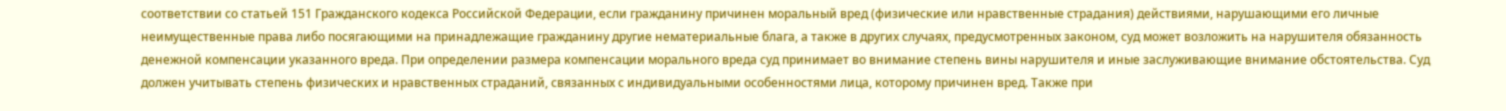соответствии со статьей 151 Гражданского кодекса Российской Федерации, если гражданину причинен моральный вред (физические или нравственные страдания) действиями, нарушающими его личные неимущественные права либо посягающими на принадлежащие гражданину другие нематериальные блага, а также в других случаях, предусмотренных законом, суд может возложить на нарушителя обязанность денежной компенсации указанного вреда. При определении размера компенсации морального вреда суд принимает во внимание степень вины нарушителя и иные заслуживающие внимание обстоятельства. Суд должен учитывать степень физических и нравственных страданий, связанных с индивидуальными особенностями лица, которому причинен вред. Также при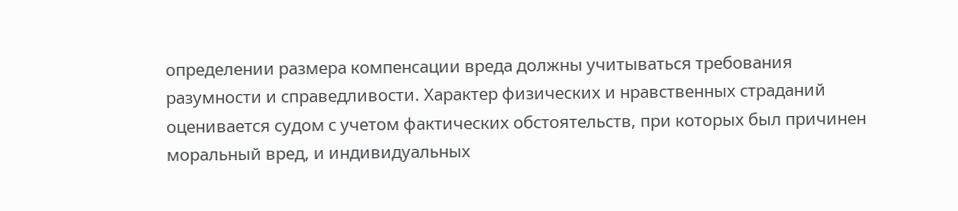определении размера компенсации вреда должны учитываться требования разумности и справедливости. Характер физических и нравственных страданий оценивается судом с учетом фактических обстоятельств, при которых был причинен моральный вред, и индивидуальных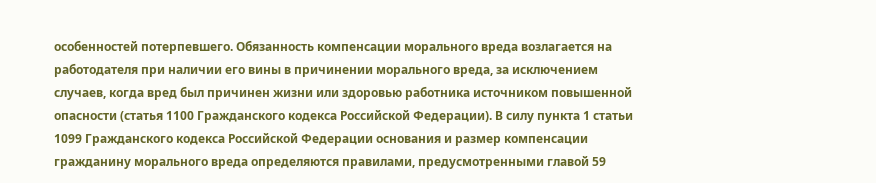особенностей потерпевшего. Обязанность компенсации морального вреда возлагается на работодателя при наличии его вины в причинении морального вреда, за исключением случаев, когда вред был причинен жизни или здоровью работника источником повышенной опасности (статья 1100 Гражданского кодекса Российской Федерации). В силу пункта 1 статьи 1099 Гражданского кодекса Российской Федерации основания и размер компенсации гражданину морального вреда определяются правилами, предусмотренными главой 59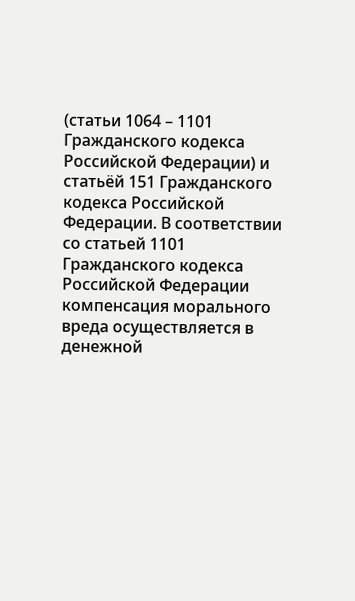(статьи 1064 – 1101 Гражданского кодекса Российской Федерации) и статьёй 151 Гражданского кодекса Российской Федерации. В соответствии со статьей 1101 Гражданского кодекса Российской Федерации компенсация морального вреда осуществляется в денежной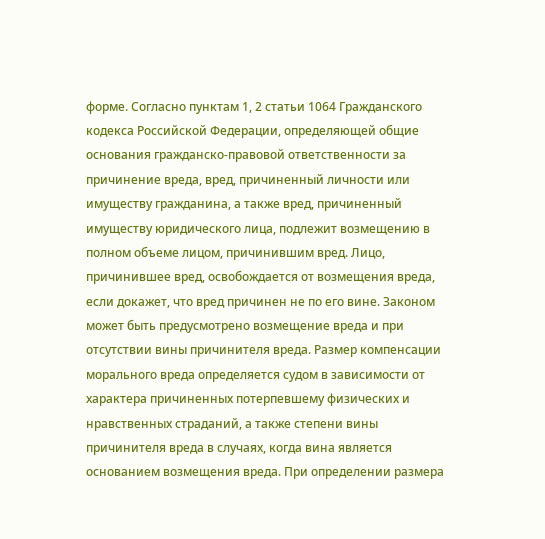форме. Согласно пунктам 1, 2 статьи 1064 Гражданского кодекса Российской Федерации, определяющей общие основания гражданско-правовой ответственности за причинение вреда, вред, причиненный личности или имуществу гражданина, а также вред, причиненный имуществу юридического лица, подлежит возмещению в полном объеме лицом, причинившим вред. Лицо, причинившее вред, освобождается от возмещения вреда, если докажет, что вред причинен не по его вине. Законом может быть предусмотрено возмещение вреда и при отсутствии вины причинителя вреда. Размер компенсации морального вреда определяется судом в зависимости от характера причиненных потерпевшему физических и нравственных страданий, а также степени вины причинителя вреда в случаях, когда вина является основанием возмещения вреда. При определении размера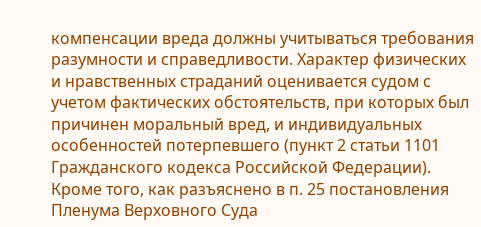компенсации вреда должны учитываться требования разумности и справедливости. Характер физических и нравственных страданий оценивается судом с учетом фактических обстоятельств, при которых был причинен моральный вред, и индивидуальных особенностей потерпевшего (пункт 2 статьи 1101 Гражданского кодекса Российской Федерации). Кроме того, как разъяснено в п. 25 постановления Пленума Верховного Суда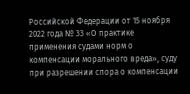Российской Федерации от 15 ноября 2022 года № 33 «О практике применения судами норм о компенсации морального вреда», суду при разрешении спора о компенсации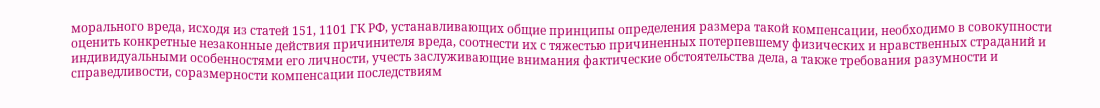морального вреда, исходя из статей 151, 1101 ГК РФ, устанавливающих общие принципы определения размера такой компенсации, необходимо в совокупности оценить конкретные незаконные действия причинителя вреда, соотнести их с тяжестью причиненных потерпевшему физических и нравственных страданий и индивидуальными особенностями его личности, учесть заслуживающие внимания фактические обстоятельства дела, а также требования разумности и справедливости, соразмерности компенсации последствиям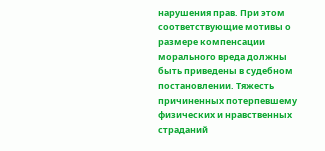нарушения прав. При этом соответствующие мотивы о размере компенсации морального вреда должны быть приведены в судебном постановлении. Тяжесть причиненных потерпевшему физических и нравственных страданий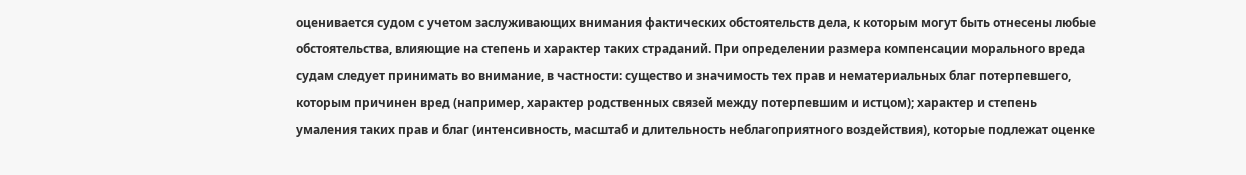оценивается судом с учетом заслуживающих внимания фактических обстоятельств дела, к которым могут быть отнесены любые обстоятельства, влияющие на степень и характер таких страданий. При определении размера компенсации морального вреда судам следует принимать во внимание, в частности: существо и значимость тех прав и нематериальных благ потерпевшего, которым причинен вред (например, характер родственных связей между потерпевшим и истцом); характер и степень умаления таких прав и благ (интенсивность, масштаб и длительность неблагоприятного воздействия), которые подлежат оценке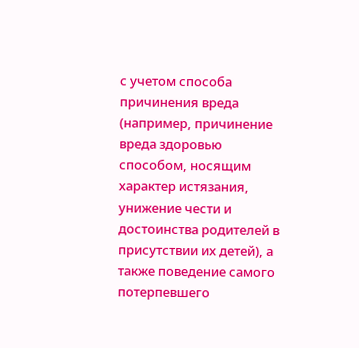с учетом способа причинения вреда (например, причинение вреда здоровью способом, носящим характер истязания, унижение чести и достоинства родителей в присутствии их детей), а также поведение самого потерпевшего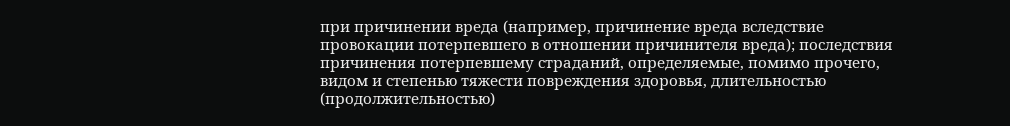при причинении вреда (например, причинение вреда вследствие провокации потерпевшего в отношении причинителя вреда); последствия причинения потерпевшему страданий, определяемые, помимо прочего, видом и степенью тяжести повреждения здоровья, длительностью (продолжительностью)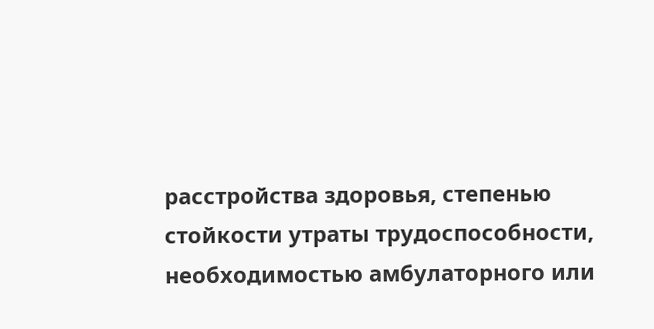расстройства здоровья, степенью стойкости утраты трудоспособности, необходимостью амбулаторного или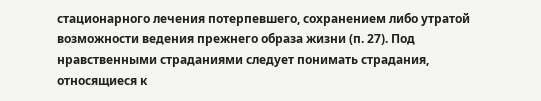стационарного лечения потерпевшего, сохранением либо утратой возможности ведения прежнего образа жизни (п. 27). Под нравственными страданиями следует понимать страдания, относящиеся к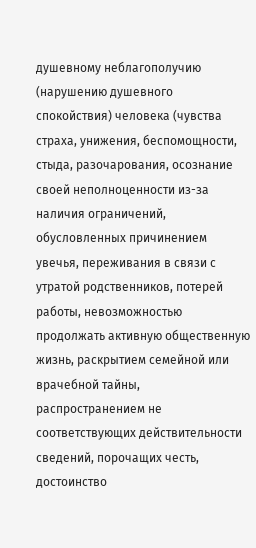душевному неблагополучию (нарушению душевного спокойствия) человека (чувства страха, унижения, беспомощности, стыда, разочарования, осознание своей неполноценности из-за наличия ограничений, обусловленных причинением увечья, переживания в связи с утратой родственников, потерей работы, невозможностью продолжать активную общественную жизнь, раскрытием семейной или врачебной тайны, распространением не соответствующих действительности сведений, порочащих честь, достоинство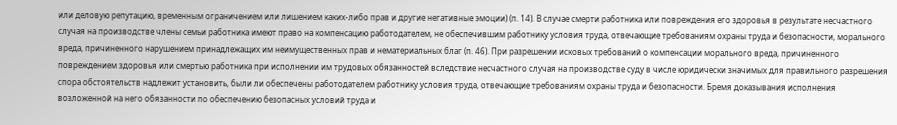или деловую репутацию, временным ограничением или лишением каких-либо прав и другие негативные эмоции) (п. 14). В случае смерти работника или повреждения его здоровья в результате несчастного случая на производстве члены семьи работника имеют право на компенсацию работодателем, не обеспечившим работнику условия труда, отвечающие требованиям охраны труда и безопасности, морального вреда, причиненного нарушением принадлежащих им неимущественных прав и нематериальных благ (п. 46). При разрешении исковых требований о компенсации морального вреда, причиненного повреждением здоровья или смертью работника при исполнении им трудовых обязанностей вследствие несчастного случая на производстве суду в числе юридически значимых для правильного разрешения спора обстоятельств надлежит установить, были ли обеспечены работодателем работнику условия труда, отвечающие требованиям охраны труда и безопасности. Бремя доказывания исполнения возложенной на него обязанности по обеспечению безопасных условий труда и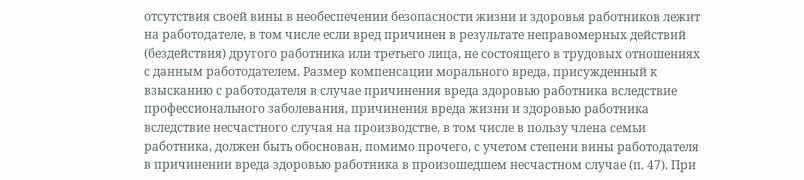отсутствия своей вины в необеспечении безопасности жизни и здоровья работников лежит на работодателе, в том числе если вред причинен в результате неправомерных действий (бездействия) другого работника или третьего лица, не состоящего в трудовых отношениях с данным работодателем. Размер компенсации морального вреда, присужденный к взысканию с работодателя в случае причинения вреда здоровью работника вследствие профессионального заболевания, причинения вреда жизни и здоровью работника вследствие несчастного случая на производстве, в том числе в пользу члена семьи работника, должен быть обоснован, помимо прочего, с учетом степени вины работодателя в причинении вреда здоровью работника в произошедшем несчастном случае (п. 47). При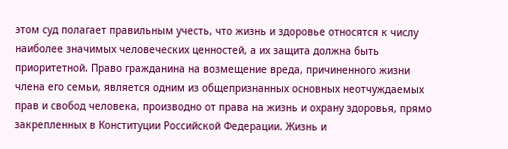этом суд полагает правильным учесть, что жизнь и здоровье относятся к числу наиболее значимых человеческих ценностей, а их защита должна быть приоритетной. Право гражданина на возмещение вреда, причиненного жизни члена его семьи, является одним из общепризнанных основных неотчуждаемых прав и свобод человека, производно от права на жизнь и охрану здоровья, прямо закрепленных в Конституции Российской Федерации. Жизнь и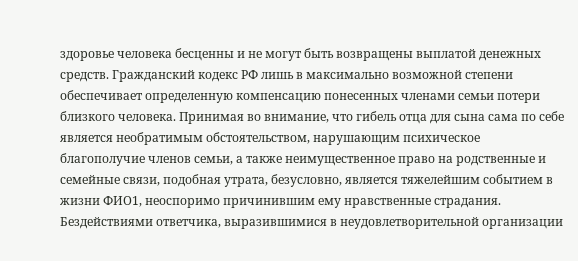здоровье человека бесценны и не могут быть возвращены выплатой денежных средств. Гражданский кодекс РФ лишь в максимально возможной степени обеспечивает определенную компенсацию понесенных членами семьи потери близкого человека. Принимая во внимание, что гибель отца для сына сама по себе является необратимым обстоятельством, нарушающим психическое благополучие членов семьи, а также неимущественное право на родственные и семейные связи, подобная утрата, безусловно, является тяжелейшим событием в жизни ФИО1, неоспоримо причинившим ему нравственные страдания. Бездействиями ответчика, выразившимися в неудовлетворительной организации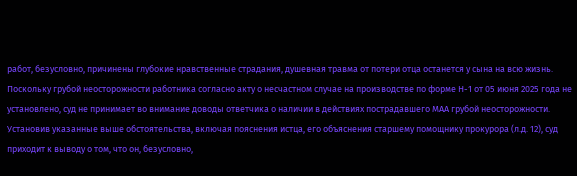работ, безусловно, причинены глубокие нравственные страдания, душевная травма от потери отца останется у сына на всю жизнь. Поскольку грубой неосторожности работника согласно акту о несчастном случае на производстве по форме Н-1 от 05 июня 2025 года не установлено, суд не принимает во внимание доводы ответчика о наличии в действиях пострадавшего МАА грубой неосторожности. Установив указанные выше обстоятельства, включая пояснения истца, его объяснения старшему помощнику прокурора (л.д. 12), суд приходит к выводу о том, что он, безусловно,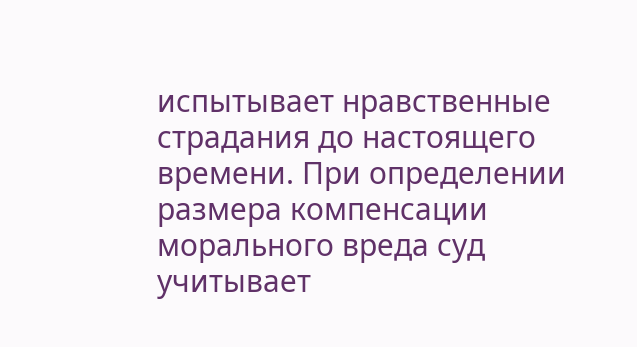испытывает нравственные страдания до настоящего времени. При определении размера компенсации морального вреда суд учитывает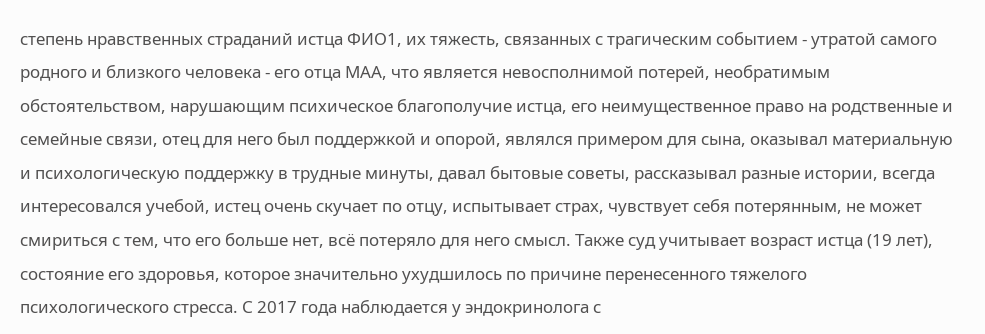степень нравственных страданий истца ФИО1, их тяжесть, связанных с трагическим событием - утратой самого родного и близкого человека - его отца МАА, что является невосполнимой потерей, необратимым обстоятельством, нарушающим психическое благополучие истца, его неимущественное право на родственные и семейные связи, отец для него был поддержкой и опорой, являлся примером для сына, оказывал материальную и психологическую поддержку в трудные минуты, давал бытовые советы, рассказывал разные истории, всегда интересовался учебой, истец очень скучает по отцу, испытывает страх, чувствует себя потерянным, не может смириться с тем, что его больше нет, всё потеряло для него смысл. Также суд учитывает возраст истца (19 лет), состояние его здоровья, которое значительно ухудшилось по причине перенесенного тяжелого психологического стресса. С 2017 года наблюдается у эндокринолога с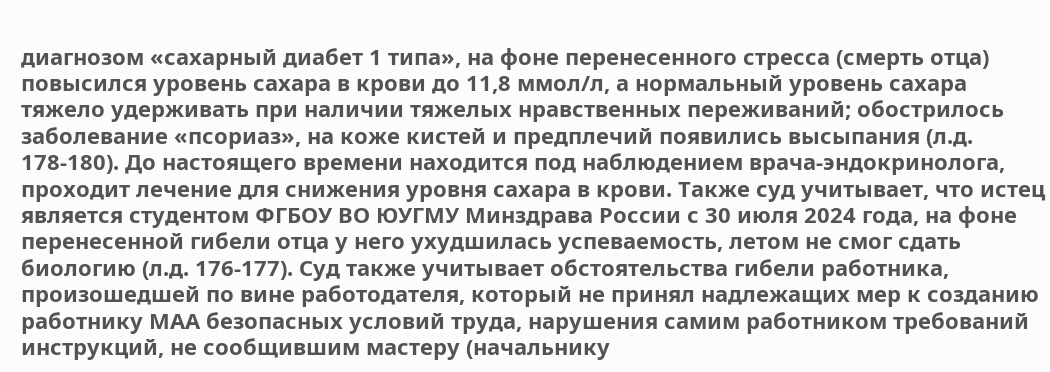диагнозом «сахарный диабет 1 типа», на фоне перенесенного стресса (смерть отца) повысился уровень сахара в крови до 11,8 ммол/л, а нормальный уровень сахара тяжело удерживать при наличии тяжелых нравственных переживаний; обострилось заболевание «псориаз», на коже кистей и предплечий появились высыпания (л.д. 178-180). До настоящего времени находится под наблюдением врача-эндокринолога, проходит лечение для снижения уровня сахара в крови. Также суд учитывает, что истец является студентом ФГБОУ ВО ЮУГМУ Минздрава России с 30 июля 2024 года, на фоне перенесенной гибели отца у него ухудшилась успеваемость, летом не смог сдать биологию (л.д. 176-177). Суд также учитывает обстоятельства гибели работника, произошедшей по вине работодателя, который не принял надлежащих мер к созданию работнику МАА безопасных условий труда, нарушения самим работником требований инструкций, не сообщившим мастеру (начальнику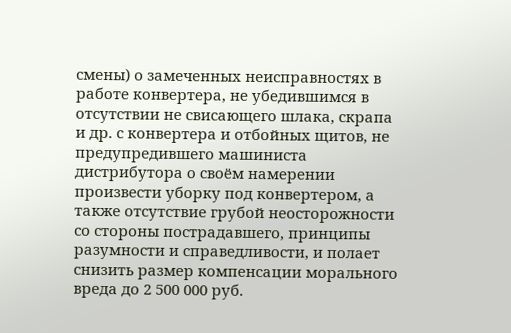смены) о замеченных неисправностях в работе конвертера, не убедившимся в отсутствии не свисающего шлака, скрапа и др. с конвертера и отбойных щитов, не предупредившего машиниста дистрибутора о своём намерении произвести уборку под конвертером, а также отсутствие грубой неосторожности со стороны пострадавшего, принципы разумности и справедливости, и полает снизить размер компенсации морального вреда до 2 500 000 руб.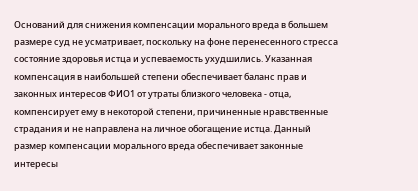Оснований для снижения компенсации морального вреда в большем размере суд не усматривает, поскольку на фоне перенесенного стресса состояние здоровья истца и успеваемость ухудшились. Указанная компенсация в наибольшей степени обеспечивает баланс прав и законных интересов ФИО1 от утраты близкого человека - отца, компенсирует ему в некоторой степени, причиненные нравственные страдания и не направлена на личное обогащение истца. Данный размер компенсации морального вреда обеспечивает законные интересы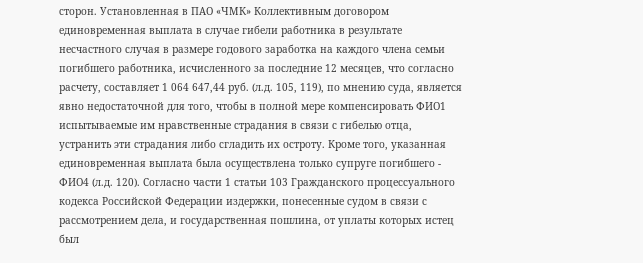сторон. Установленная в ПАО «ЧМК» Коллективным договором единовременная выплата в случае гибели работника в результате несчастного случая в размере годового заработка на каждого члена семьи погибшего работника, исчисленного за последние 12 месяцев, что согласно расчету, составляет 1 064 647,44 руб. (л.д. 105, 119), по мнению суда, является явно недостаточной для того, чтобы в полной мере компенсировать ФИО1 испытываемые им нравственные страдания в связи с гибелью отца, устранить эти страдания либо сгладить их остроту. Кроме того, указанная единовременная выплата была осуществлена только супруге погибшего - ФИО4 (л.д. 120). Согласно части 1 статьи 103 Гражданского процессуального кодекса Российской Федерации издержки, понесенные судом в связи с рассмотрением дела, и государственная пошлина, от уплаты которых истец был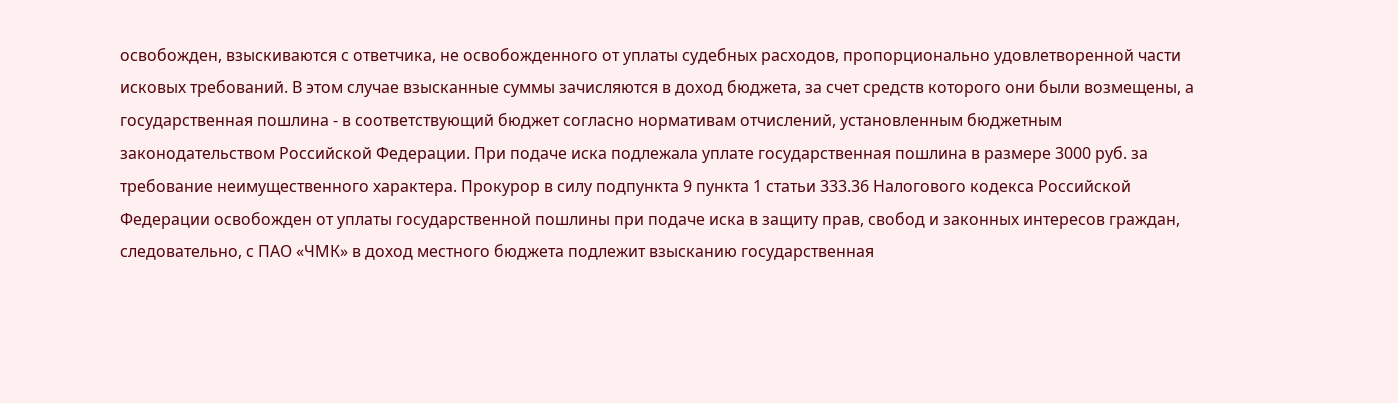освобожден, взыскиваются с ответчика, не освобожденного от уплаты судебных расходов, пропорционально удовлетворенной части исковых требований. В этом случае взысканные суммы зачисляются в доход бюджета, за счет средств которого они были возмещены, а государственная пошлина - в соответствующий бюджет согласно нормативам отчислений, установленным бюджетным законодательством Российской Федерации. При подаче иска подлежала уплате государственная пошлина в размере 3000 руб. за требование неимущественного характера. Прокурор в силу подпункта 9 пункта 1 статьи 333.36 Налогового кодекса Российской Федерации освобожден от уплаты государственной пошлины при подаче иска в защиту прав, свобод и законных интересов граждан, следовательно, с ПАО «ЧМК» в доход местного бюджета подлежит взысканию государственная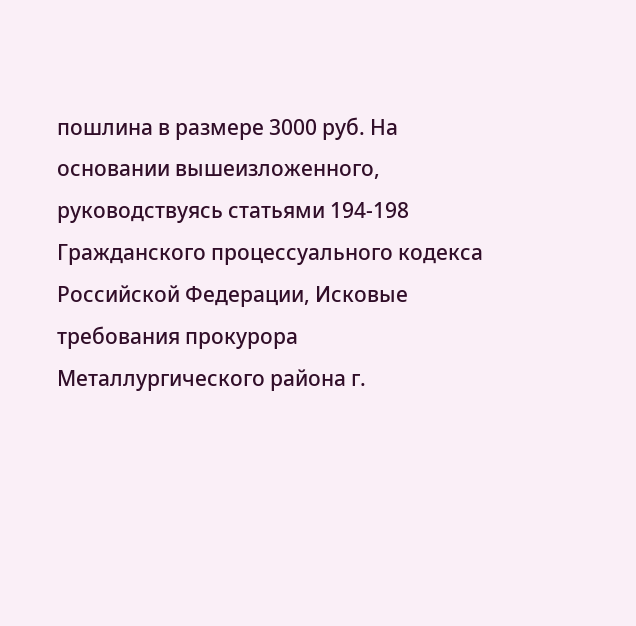пошлина в размере 3000 руб. На основании вышеизложенного, руководствуясь статьями 194-198 Гражданского процессуального кодекса Российской Федерации, Исковые требования прокурора Металлургического района г.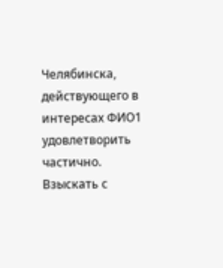Челябинска, действующего в интересах ФИО1 удовлетворить частично. Взыскать с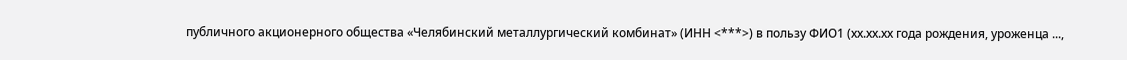публичного акционерного общества «Челябинский металлургический комбинат» (ИНН <***>) в пользу ФИО1 (хх.хх.хх года рождения, уроженца ...,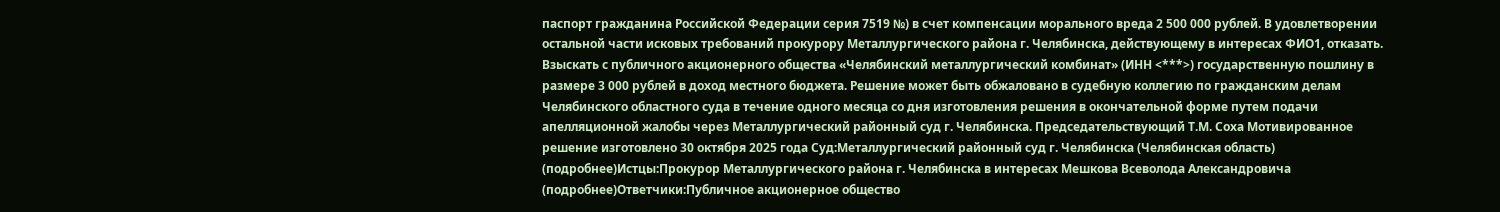паспорт гражданина Российской Федерации серия 7519 №) в счет компенсации морального вреда 2 500 000 рублей. В удовлетворении остальной части исковых требований прокурору Металлургического района г. Челябинска, действующему в интересах ФИО1, отказать. Взыскать с публичного акционерного общества «Челябинский металлургический комбинат» (ИНН <***>) государственную пошлину в размере 3 000 рублей в доход местного бюджета. Решение может быть обжаловано в судебную коллегию по гражданским делам Челябинского областного суда в течение одного месяца со дня изготовления решения в окончательной форме путем подачи апелляционной жалобы через Металлургический районный суд г. Челябинска. Председательствующий Т.М. Соха Мотивированное решение изготовлено 30 октября 2025 года Суд:Металлургический районный суд г. Челябинска (Челябинская область) (подробнее)Истцы:Прокурор Металлургического района г. Челябинска в интересах Мешкова Всеволода Александровича (подробнее)Ответчики:Публичное акционерное общество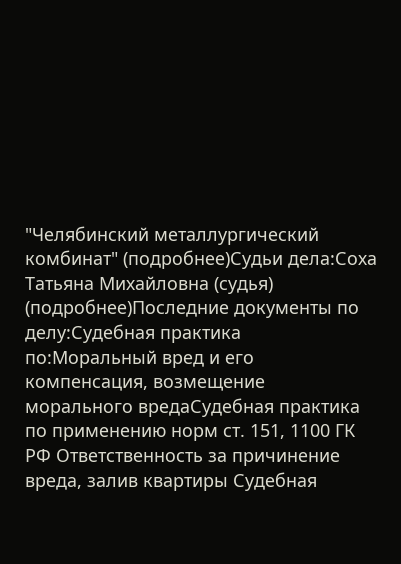"Челябинский металлургический комбинат" (подробнее)Судьи дела:Соха Татьяна Михайловна (судья) (подробнее)Последние документы по делу:Судебная практика по:Моральный вред и его компенсация, возмещение морального вредаСудебная практика по применению норм ст. 151, 1100 ГК РФ Ответственность за причинение вреда, залив квартиры Судебная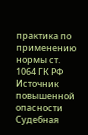практика по применению нормы ст. 1064 ГК РФ Источник повышенной опасности Судебная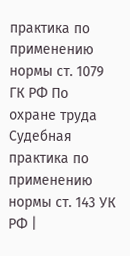практика по применению нормы ст. 1079 ГК РФ По охране труда Судебная практика по применению нормы ст. 143 УК РФ |